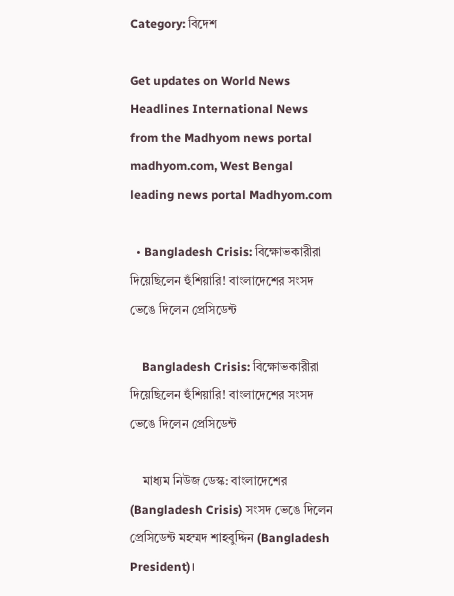Category: বিদেশ

Get updates on World News Headlines International News from the Madhyom news portal madhyom.com, West Bengal leading news portal Madhyom.com

  • Bangladesh Crisis: বিক্ষোভকারীরা দিয়েছিলেন হুঁশিয়ারি! বাংলাদেশের সংসদ ভেঙে দিলেন প্রেসিডেন্ট

    Bangladesh Crisis: বিক্ষোভকারীরা দিয়েছিলেন হুঁশিয়ারি! বাংলাদেশের সংসদ ভেঙে দিলেন প্রেসিডেন্ট

    মাধ্যম নিউজ ডেস্ক: বাংলাদেশের (Bangladesh Crisis) সংসদ ভেঙে দিলেন প্রেসিডেন্ট মহম্মদ শাহবুদ্দিন (Bangladesh President)।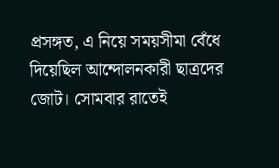প্রসঙ্গত, এ নিয়ে সময়সীমা বেঁধে দিয়েছিল আন্দোলনকারী ছাত্রদের জোট। সোমবার রাতেই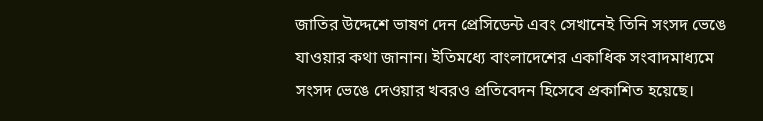জাতির উদ্দেশে ভাষণ দেন প্রেসিডেন্ট এবং সেখানেই তিনি সংসদ ভেঙে যাওয়ার কথা জানান। ইতিমধ্যে বাংলাদেশের একাধিক সংবাদমাধ্যমে সংসদ ভেঙে দেওয়ার খবরও প্রতিবেদন হিসেবে প্রকাশিত হয়েছে।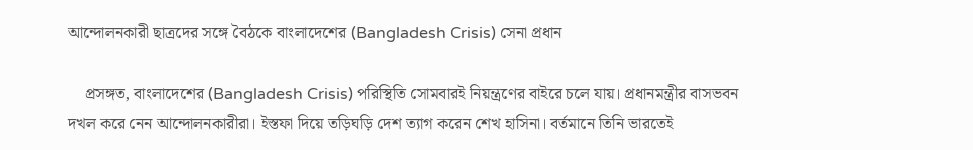আন্দোলনকারী ছাত্রদের সঙ্গে বৈঠকে বাংলাদেশের (Bangladesh Crisis) সেনা প্রধান

    প্রসঙ্গত, বাংলাদেশের (Bangladesh Crisis) পরিস্থিতি সোমবারই নিয়ন্ত্রণের বাইরে চলে যায়। প্রধানমন্ত্রীর বাসভবন দখল করে নেন আন্দোলনকারীরা। ইস্তফা দিয়ে তড়িঘড়ি দেশ ত্যাগ করেন শেখ হাসিনা। বর্তমানে তিনি ভারতেই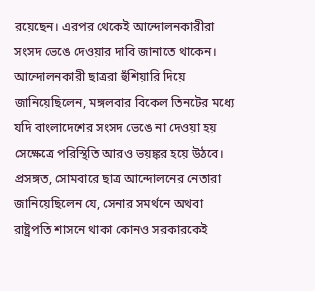রয়েছেন। এরপর থেকেই আন্দোলনকারীরা সংসদ ভেঙে দেওয়ার দাবি জানাতে থাকেন। আন্দোলনকারী ছাত্ররা হুঁশিয়ারি দিয়ে জানিয়েছিলেন, মঙ্গলবার বিকেল তিনটের মধ্যে যদি বাংলাদেশের সংসদ ভেঙে না দেওয়া হয় সেক্ষেত্রে পরিস্থিতি আরও ভয়ঙ্কর হয়ে উঠবে। প্রসঙ্গত, সোমবারে ছাত্র আন্দোলনের নেতারা জানিয়েছিলেন যে, সেনার সমর্থনে অথবা রাষ্ট্রপতি শাসনে থাকা কোনও সরকারকেই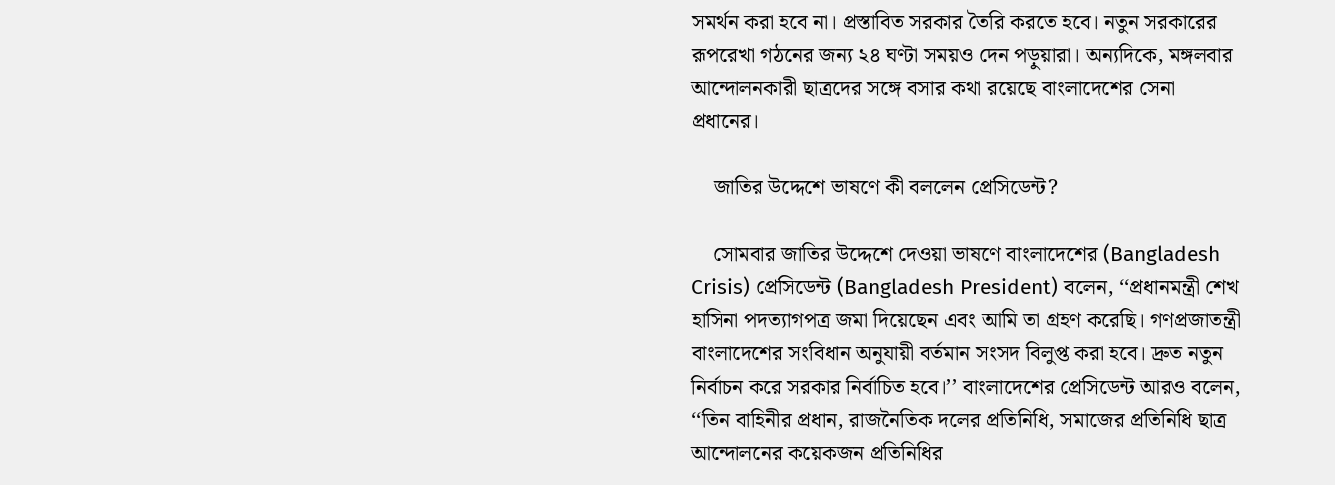সমর্থন করা হবে না। প্রস্তাবিত সরকার তৈরি করতে হবে। নতুন সরকারের রূপরেখা গঠনের জন্য ২৪ ঘণ্টা সময়ও দেন পড়ুয়ারা। অন্যদিকে, মঙ্গলবার আন্দোলনকারী ছাত্রদের সঙ্গে বসার কথা রয়েছে বাংলাদেশের সেনা প্রধানের।

    জাতির উদ্দেশে ভাষণে কী বললেন প্রেসিডেন্ট?

    সোমবার জাতির উদ্দেশে দেওয়া ভাষণে বাংলাদেশের (Bangladesh Crisis) প্রেসিডেন্ট (Bangladesh President) বলেন, ‘‘প্রধানমন্ত্রী শেখ হাসিনা পদত্যাগপত্র জমা দিয়েছেন এবং আমি তা গ্রহণ করেছি। গণপ্রজাতন্ত্রী বাংলাদেশের সংবিধান অনুযায়ী বর্তমান সংসদ বিলুপ্ত করা হবে। দ্রুত নতুন নির্বাচন করে সরকার নির্বাচিত হবে।’’ বাংলাদেশের প্রেসিডেন্ট আরও বলেন, ‘‘তিন বাহিনীর প্রধান, রাজনৈতিক দলের প্রতিনিধি, সমাজের প্রতিনিধি ছাত্র আন্দোলনের কয়েকজন প্রতিনিধির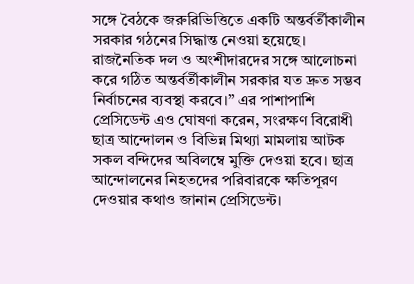সঙ্গে বৈঠকে জরুরিভিত্তিতে একটি অন্তর্বর্তীকালীন সরকার গঠনের সিদ্ধান্ত নেওয়া হয়েছে। রাজনৈতিক দল ও অংশীদারদের সঙ্গে আলোচনা করে গঠিত অন্তর্বর্তীকালীন সরকার যত দ্রুত সম্ভব নির্বাচনের ব্যবস্থা করবে।’’ এর পাশাপাশি প্রেসিডেন্ট এও ঘোষণা করেন, সংরক্ষণ বিরোধী ছাত্র আন্দোলন ও বিভিন্ন মিথ্যা মামলায় আটক সকল বন্দিদের অবিলম্বে মুক্তি দেওয়া হবে। ছাত্র আন্দোলনের নিহতদের পরিবারকে ক্ষতিপূরণ দেওয়ার কথাও জানান প্রেসিডেন্ট।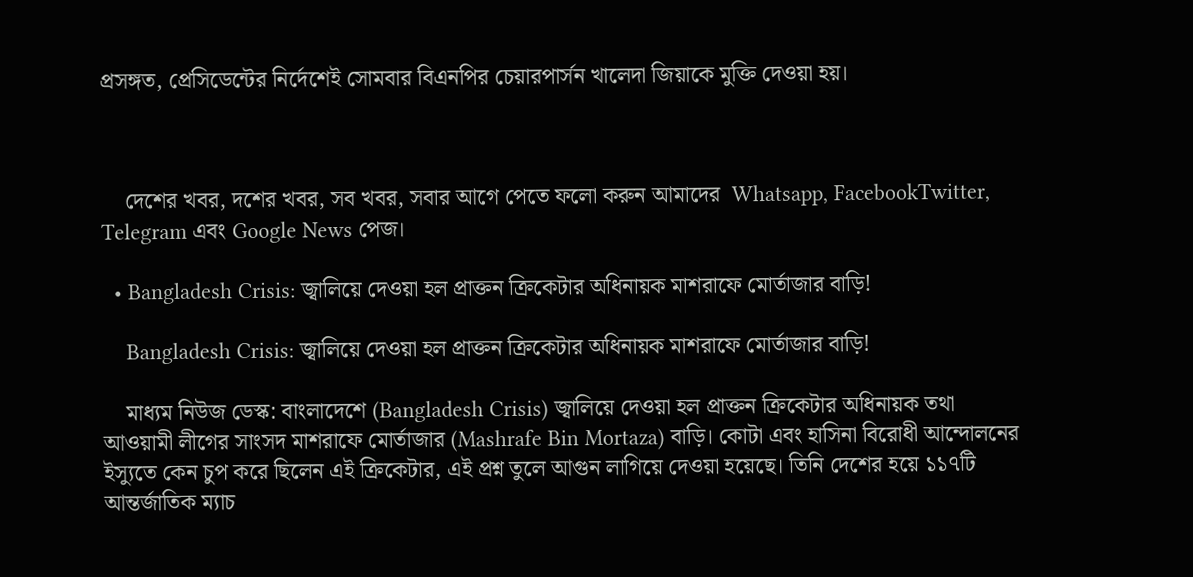প্রসঙ্গত, প্রেসিডেন্টের নির্দেশেই সোমবার বিএনপির চেয়ারপার্সন খালেদা জিয়াকে মুক্তি দেওয়া হয়।



    দেশের খবর, দশের খবর, সব খবর, সবার আগে পেতে ফলো করুন আমাদের  Whatsapp, FacebookTwitter, Telegram এবং Google News পেজ।

  • Bangladesh Crisis: জ্বালিয়ে দেওয়া হল প্রাক্তন ক্রিকেটার অধিনায়ক মাশরাফে মোর্তাজার বাড়ি!

    Bangladesh Crisis: জ্বালিয়ে দেওয়া হল প্রাক্তন ক্রিকেটার অধিনায়ক মাশরাফে মোর্তাজার বাড়ি!

    মাধ্যম নিউজ ডেস্ক: বাংলাদেশে (Bangladesh Crisis) জ্বালিয়ে দেওয়া হল প্রাক্তন ক্রিকেটার অধিনায়ক তথা আওয়ামী লীগের সাংসদ মাশরাফে মোর্তাজার (Mashrafe Bin Mortaza) বাড়ি। কোটা এবং হাসিনা বিরোধী আন্দোলনের ইস্যুতে কেন চুপ করে ছিলেন এই ক্রিকেটার, এই প্রশ্ন তুলে আগুন লাগিয়ে দেওয়া হয়েছে। তিনি দেশের হয়ে ১১৭টি আন্তর্জাতিক ম্যাচ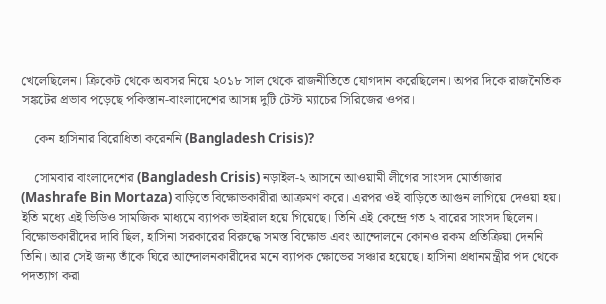খেলেছিলেন। ক্রিকেট থেকে অবসর নিয়ে ২০১৮ সাল থেকে রাজনীতিতে যোগদান করেছিলেন। অপর দিকে রাজনৈতিক সঙ্কটের প্রভাব পড়েছে পকিস্তান-বাংলাদেশের আসন্ন দুটি টেস্ট ম্যাচের সিরিজের ওপর।

    কেন হাসিনার বিরোধিতা করেননি (Bangladesh Crisis)?

    সোমবার বাংলাদেশের (Bangladesh Crisis) নড়াইল-২ আসনে আওয়ামী লীগের সাংসদ মোর্তাজার (Mashrafe Bin Mortaza) বাড়িতে বিক্ষোভকারীরা আক্রমণ করে। এরপর ওই বাড়িতে আগুন লাগিয়ে দেওয়া হয়। ইতি মধ্যে এই ভিডিও সামজিক মাধ্যমে ব্যাপক ভাইরাল হয়ে গিয়েছে। তিনি এই কেন্দ্রে গত ২ বারের সাংসদ ছিলেন। বিক্ষোভকারীদের দাবি ছিল, হাসিনা সরকারের বিরুদ্ধে সমস্ত বিক্ষোভ এবং আন্দোলনে কোনও রকম প্রতিক্রিয়া দেননি তিনি। আর সেই জন্য তাঁকে ঘিরে আন্দোলনকারীদের মনে ব্যাপক ক্ষোভের সঞ্চার হয়েছে। হাসিনা প্রধানমন্ত্রীর পদ থেকে পদত্যাগ করা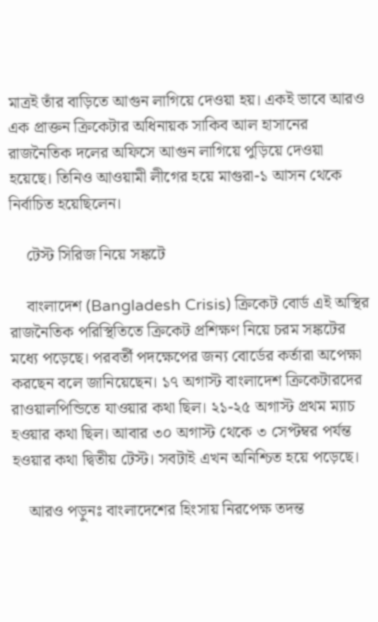মাত্রই তাঁর বাড়িতে আগুন লাগিয়ে দেওয়া হয়। একই ভাবে আরও এক প্রাক্তন ক্রিকেটার অধিনায়ক সাকিব আল হাসানের রাজনৈতিক দলের অফিসে আগুন লাগিয়ে পুড়িয়ে দেওয়া হয়েছে। তিনিও আওয়ামী লীগের হয়ে মাগুরা-১ আসন থেকে নির্বাচিত হয়েছিলেন।

    টেস্ট সিরিজ নিয়ে সঙ্কটে

    বাংলাদেশ (Bangladesh Crisis) ক্রিকেট বোর্ড এই অস্থির রাজনৈতিক পরিস্থিতিতে ক্রিকেট প্রশিক্ষণ নিয়ে চরম সঙ্কটের মধ্যে পড়েছে। পরবর্তী পদক্ষেপের জন্য বোর্ডের কর্তারা অপেক্ষা করছেন বলে জানিয়েছেন। ১৭ অগাস্ট বাংলাদেশ ক্রিকেটারদের রাওয়ালপিন্ডিতে যাওয়ার কথা ছিল। ২১-২৫ অগাস্ট প্রথম ম্যাচ হওয়ার কথা ছিল। আবার ৩০ অগাস্ট থেকে ৩ সেপ্টম্বর পর্যন্ত হওয়ার কথা দ্বিতীয় টেস্ট। সবটাই এখন অনিশ্চিত হয়ে পড়েছে।

    আরও পড়ুনঃ বাংলাদেশের হিংসায় নিরপেক্ষ তদন্ত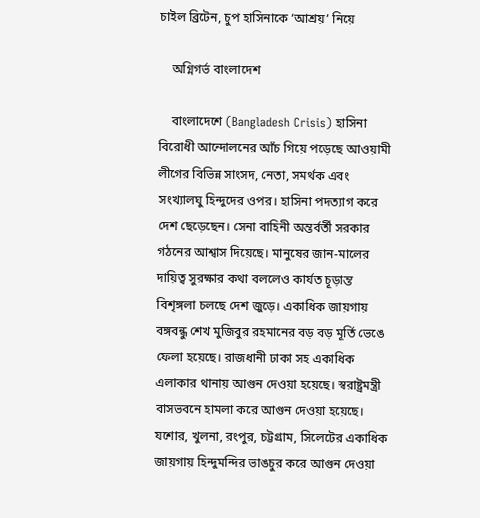চাইল ব্রিটেন, চুপ হাসিনাকে ‘আশ্রয়’ নিয়ে

    অগ্নিগর্ভ বাংলাদেশ

    বাংলাদেশে (Bangladesh Crisis) হাসিনা বিরোধী আন্দোলনের আঁচ গিয়ে পড়েছে আওয়ামী লীগের বিভিন্ন সাংসদ, নেতা, সমর্থক এবং সংখ্যালঘু হিন্দুদের ওপর। হাসিনা পদত্যাগ করে দেশ ছেড়েছেন। সেনা বাহিনী অন্তর্বর্তী সরকার গঠনের আশ্বাস দিয়েছে। মানুষের জান-মালের দায়িত্ব সুরক্ষার কথা বললেও কার্যত চূড়ান্ত বিশৃঙ্গলা চলছে দেশ জুড়ে। একাধিক জায়গায় বঙ্গবন্ধু শেখ মুজিবুর রহমানের বড় বড় মূর্তি ভেঙে ফেলা হয়েছে। রাজধানী ঢাকা সহ একাধিক এলাকার থানায় আগুন দেওয়া হয়েছে। স্বরাষ্ট্রমন্ত্রী বাসভবনে হামলা করে আগুন দেওয়া হয়েছে। যশোর, খুলনা, রংপুর, চট্টগ্রাম, সিলেটের একাধিক জায়গায় হিন্দুমন্দির ভাঙচুর করে আগুন দেওয়া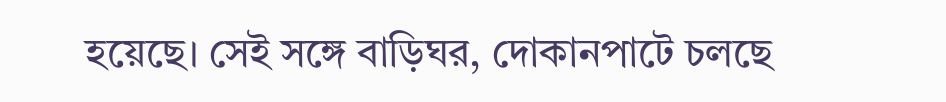হয়েছে। সেই সঙ্গে বাড়িঘর, দোকানপাটে চলছে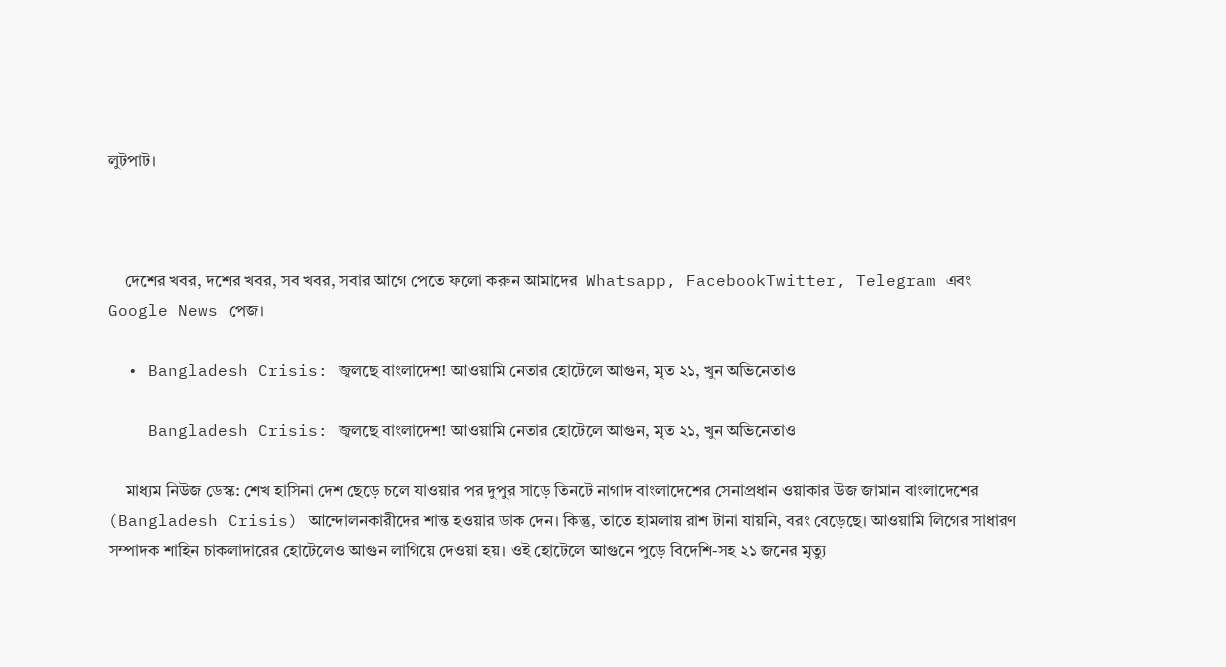লুটপাট।



    দেশের খবর, দশের খবর, সব খবর, সবার আগে পেতে ফলো করুন আমাদের  Whatsapp, FacebookTwitter, Telegram এবং Google News পেজ।

  • Bangladesh Crisis: জ্বলছে বাংলাদেশ! আওয়ামি নেতার হোটেলে আগুন, মৃত ২১, খুন অভিনেতাও

    Bangladesh Crisis: জ্বলছে বাংলাদেশ! আওয়ামি নেতার হোটেলে আগুন, মৃত ২১, খুন অভিনেতাও

    মাধ্যম নিউজ ডেস্ক: শেখ হাসিনা দেশ ছেড়ে চলে যাওয়ার পর দুপুর সাড়ে তিনটে নাগাদ বাংলাদেশের সেনাপ্রধান ওয়াকার উজ জামান বাংলাদেশের (Bangladesh Crisis) আন্দোলনকারীদের শান্ত হওয়ার ডাক দেন। কিন্তু, তাতে হামলায় রাশ টানা যায়নি, বরং বেড়েছে। আওয়ামি লিগের সাধারণ সম্পাদক শাহিন চাকলাদারের হোটেলেও আগুন লাগিয়ে দেওয়া হয়। ওই হোটেলে আগুনে পুড়ে বিদেশি-সহ ২১ জনের মৃত্যু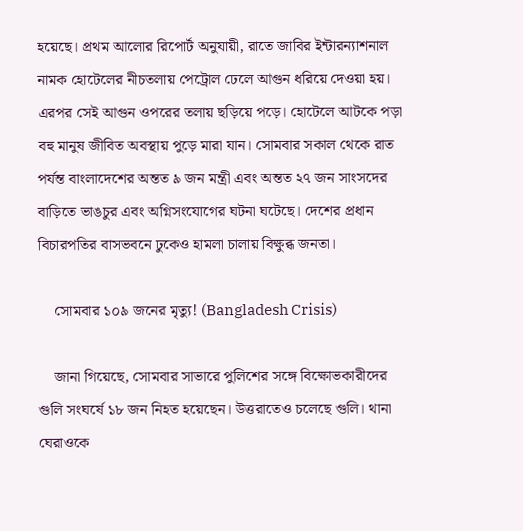হয়েছে। প্রথম আলোর রিপোর্ট অনুযায়ী, রাতে জাবির ইন্টারন্যাশনাল নামক হোটেলের নীচতলায় পেট্রোল ঢেলে আগুন ধরিয়ে দেওয়া হয়। এরপর সেই আগুন ওপরের তলায় ছড়িয়ে পড়ে। হোটেলে আটকে পড়া বহু মানুষ জীবিত অবস্থায় পুড়ে মারা যান। সোমবার সকাল থেকে রাত পর্যন্ত বাংলাদেশের অন্তত ৯ জন মন্ত্রী এবং অন্তত ২৭ জন সাংসদের বাড়িতে ভাঙচুর এবং অগ্নিসংযোগের ঘটনা ঘটেছে। দেশের প্রধান বিচারপতির বাসভবনে ঢুকেও হামলা চালায় বিক্ষুব্ধ জনতা।

    সোমবার ১০৯ জনের মৃত্যু! (Bangladesh Crisis)

    জানা গিয়েছে, সোমবার সাভারে পুলিশের সঙ্গে বিক্ষোভকারীদের গুলি সংঘর্ষে ১৮ জন নিহত হয়েছেন। উত্তরাতেও চলেছে গুলি। থানা ঘেরাওকে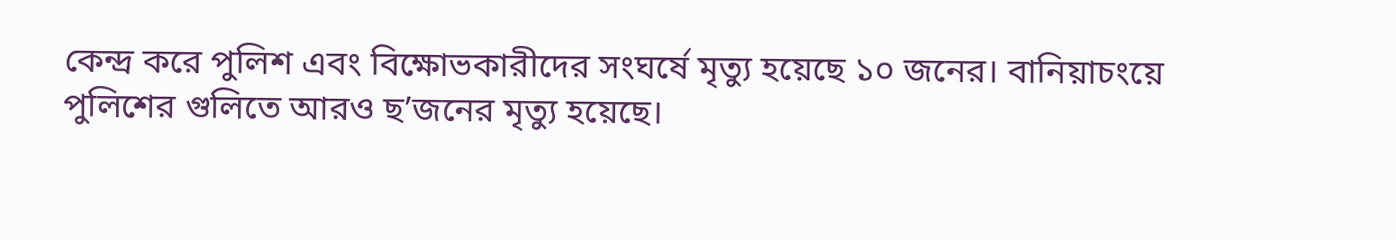কেন্দ্র করে পুলিশ এবং বিক্ষোভকারীদের সংঘর্ষে মৃত্যু হয়েছে ১০ জনের। বানিয়াচংয়ে পুলিশের গুলিতে আরও ছ’জনের মৃত্যু হয়েছে।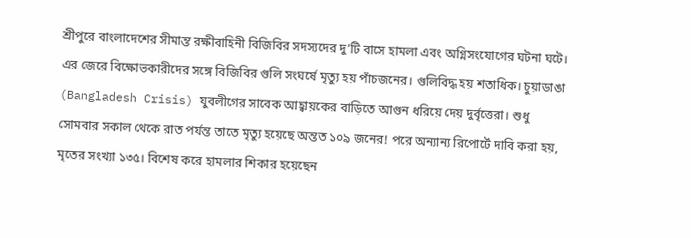শ্রীপুরে বাংলাদেশের সীমান্ত রক্ষীবাহিনী বিজিবির সদস্যদের দু’টি বাসে হামলা এবং অগ্নিসংযোগের ঘটনা ঘটে। এর জেরে বিক্ষোভকারীদের সঙ্গে বিজিবির গুলি সংঘর্ষে মৃত্যু হয় পাঁচজনের। গুলিবিদ্ধ হয় শতাধিক। চুয়াডাঙা (Bangladesh Crisis) যুবলীগের সাবেক আহ্বায়কের বাড়িতে আগুন ধরিয়ে দেয় দুর্বৃত্তেরা। শুধু সোমবার সকাল থেকে রাত পর্যন্ত তাতে মৃত্যু হয়েছে অন্তত ১০৯ জনের! পরে অন্যান্য রিপোর্টে দাবি করা হয়, মৃতের সংখ্যা ১৩৫। বিশেষ করে হামলার শিকার হয়েছেন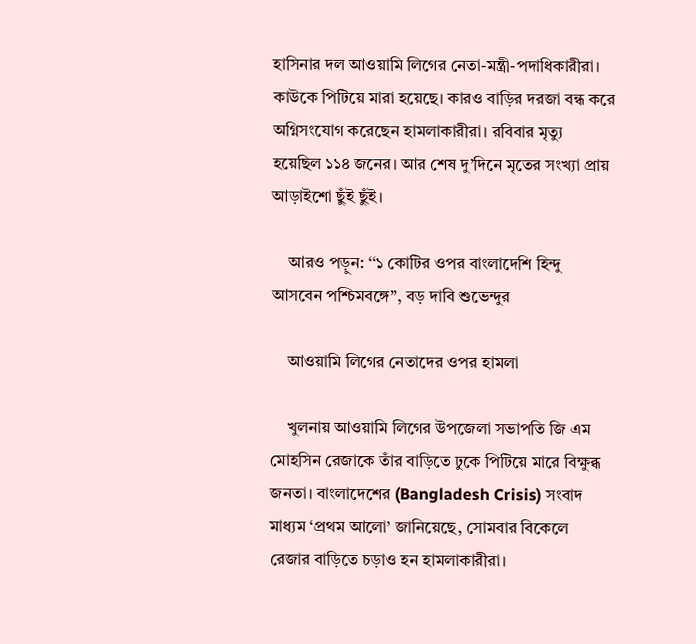হাসিনার দল আওয়ামি লিগের নেতা-মন্ত্রী-পদাধিকারীরা। কাউকে পিটিয়ে মারা হয়েছে। কারও বাড়ির দরজা বন্ধ করে অগ্নিসংযোগ করেছেন হামলাকারীরা। রবিবার মৃত্যু হয়েছিল ১১৪ জনের। আর শেষ দু’দিনে মৃতের সংখ্যা প্রায় আড়াইশো ছুঁই ছুঁই।

    আরও পড়ুন: ‘‘১ কোটির ওপর বাংলাদেশি হিন্দু আসবেন পশ্চিমবঙ্গে’’, বড় দাবি শুভেন্দুর

    আওয়ামি লিগের নেতাদের ওপর হামলা

    খুলনায় আওয়ামি লিগের উপজেলা সভাপতি জি এম মোহসিন রেজাকে তাঁর বাড়িতে ঢুকে পিটিয়ে মারে বিক্ষুব্ধ জনতা। বাংলাদেশের (Bangladesh Crisis) সংবাদ মাধ্যম ‘প্রথম আলো’ জানিয়েছে, সোমবার বিকেলে রেজার বাড়িতে চড়াও হন হামলাকারীরা।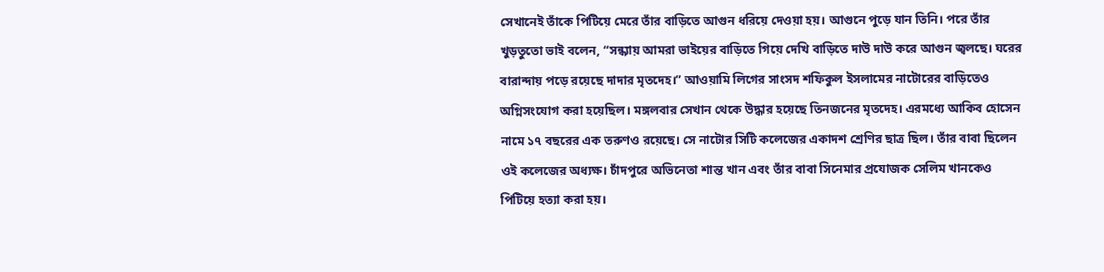সেখানেই তাঁকে পিটিয়ে মেরে তাঁর বাড়িতে আগুন ধরিয়ে দেওয়া হয়। আগুনে পুড়ে যান তিনি। পরে তাঁর খুড়তুতো ভাই বলেন, “সন্ধ্যায় আমরা ভাইয়ের বাড়িতে গিয়ে দেখি বাড়িতে দাউ দাউ করে আগুন জ্বলছে। ঘরের বারান্দায় পড়ে রয়েছে দাদার মৃতদেহ।” আওয়ামি লিগের সাংসদ শফিকুল ইসলামের নাটোরের বাড়িতেও অগ্নিসংযোগ করা হয়েছিল। মঙ্গলবার সেখান থেকে উদ্ধার হয়েছে তিনজনের মৃতদেহ। এরমধ্যে আকিব হোসেন নামে ১৭ বছরের এক তরুণও রয়েছে। সে নাটোর সিটি কলেজের একাদশ শ্রেণির ছাত্র ছিল। তাঁর বাবা ছিলেন ওই কলেজের অধ্যক্ষ। চাঁদপুরে অভিনেতা শান্ত খান এবং তাঁর বাবা সিনেমার প্রযোজক সেলিম খানকেও পিটিয়ে হত্যা করা হয়।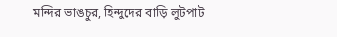মন্দির ভাঙচুর, হিন্দুদের বাড়ি লুটপাট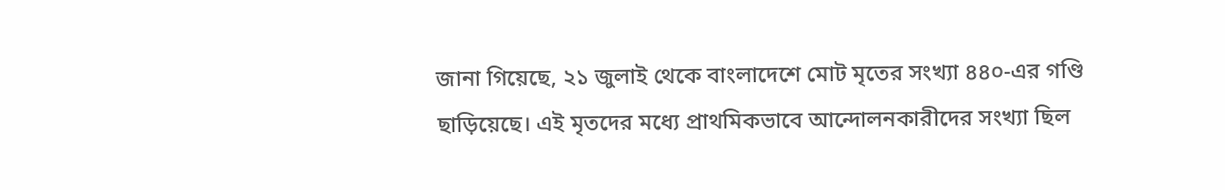জানা গিয়েছে, ২১ জুলাই থেকে বাংলাদেশে মোট মৃতের সংখ্যা ৪৪০-এর গণ্ডি ছাড়িয়েছে। এই মৃতদের মধ্যে প্রাথমিকভাবে আন্দোলনকারীদের সংখ্যা ছিল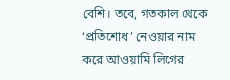বেশি। তবে, গতকাল থেকে ‘প্রতিশোধ’ নেওয়ার নাম করে আওয়ামি লিগের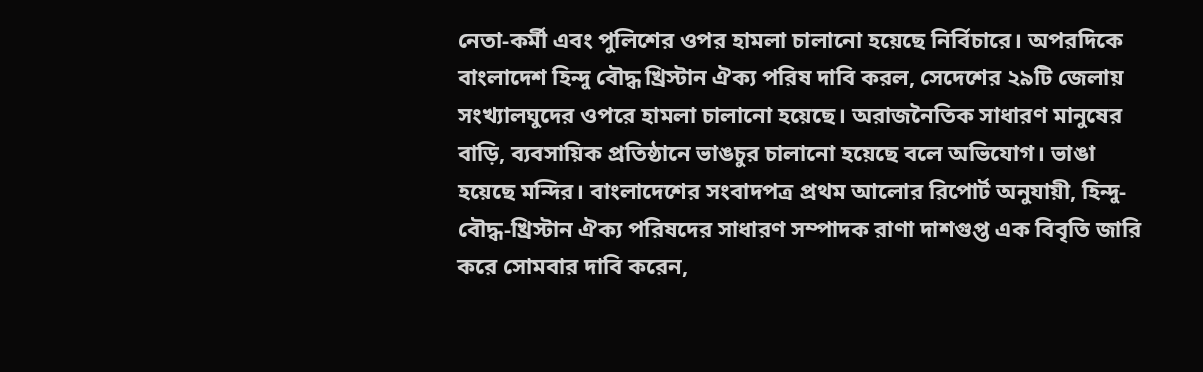নেতা-কর্মী এবং পুলিশের ওপর হামলা চালানো হয়েছে নির্বিচারে। অপরদিকে বাংলাদেশ হিন্দু বৌদ্ধ খ্রিস্টান ঐক্য পরিষ দাবি করল, সেদেশের ২৯টি জেলায় সংখ্যালঘুদের ওপরে হামলা চালানো হয়েছে। অরাজনৈতিক সাধারণ মানুষের বাড়ি, ব্যবসায়িক প্রতিষ্ঠানে ভাঙচুর চালানো হয়েছে বলে অভিযোগ। ভাঙা হয়েছে মন্দির। বাংলাদেশের সংবাদপত্র প্রথম আলোর রিপোর্ট অনুযায়ী, হিন্দু-বৌদ্ধ-খ্রিস্টান ঐক্য পরিষদের সাধারণ সম্পাদক রাণা দাশগুপ্ত এক বিবৃতি জারি করে সোমবার দাবি করেন,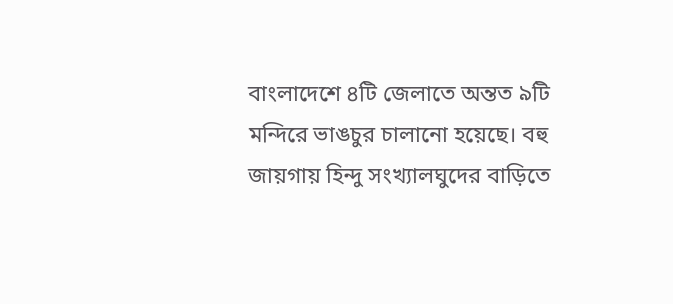বাংলাদেশে ৪টি জেলাতে অন্তত ৯টি মন্দিরে ভাঙচুর চালানো হয়েছে। বহু জায়গায় হিন্দু সংখ্যালঘুদের বাড়িতে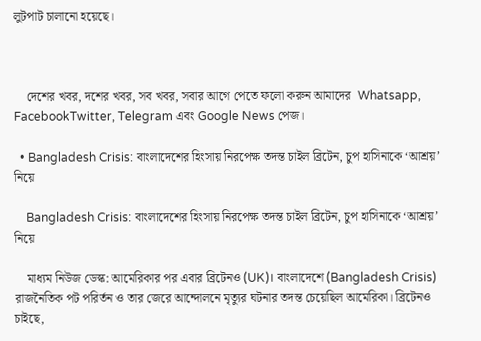লুটপাট চালানো হয়েছে।



    দেশের খবর, দশের খবর, সব খবর, সবার আগে পেতে ফলো করুন আমাদের  Whatsapp, FacebookTwitter, Telegram এবং Google News পেজ।

  • Bangladesh Crisis: বাংলাদেশের হিংসায় নিরপেক্ষ তদন্ত চাইল ব্রিটেন, চুপ হাসিনাকে ‘আশ্রয়’ নিয়ে

    Bangladesh Crisis: বাংলাদেশের হিংসায় নিরপেক্ষ তদন্ত চাইল ব্রিটেন, চুপ হাসিনাকে ‘আশ্রয়’ নিয়ে

    মাধ্যম নিউজ ডেস্ক: আমেরিকার পর এবার ব্রিটেনও (UK)। বাংলাদেশে (Bangladesh Crisis) রাজনৈতিক পট পরির্তন ও তার জেরে আন্দোলনে মৃত্যুর ঘটনার তদন্ত চেয়েছিল আমেরিকা। ব্রিটেনও চাইছে,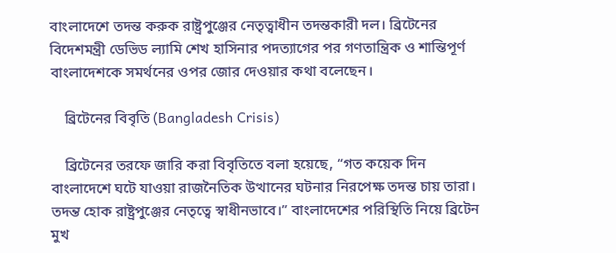বাংলাদেশে তদন্ত করুক রাষ্ট্রপুঞ্জের নেতৃত্বাধীন তদন্তকারী দল। ব্রিটেনের বিদেশমন্ত্রী ডেভিড ল্যামি শেখ হাসিনার পদত্যাগের পর গণতান্ত্রিক ও শান্তিপূর্ণ বাংলাদেশকে সমর্থনের ওপর জোর দেওয়ার কথা বলেছেন।

    ব্রিটেনের বিবৃতি (Bangladesh Crisis)

    ব্রিটেনের তরফে জারি করা বিবৃতিতে বলা হয়েছে, “গত কয়েক দিন বাংলাদেশে ঘটে যাওয়া রাজনৈতিক উত্থানের ঘটনার নিরপেক্ষ তদন্ত চায় তারা। তদন্ত হোক রাষ্ট্রপুঞ্জের নেতৃত্বে স্বাধীনভাবে।” বাংলাদেশের পরিস্থিতি নিয়ে ব্রিটেন মুখ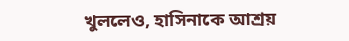খুললেও, হাসিনাকে আশ্রয়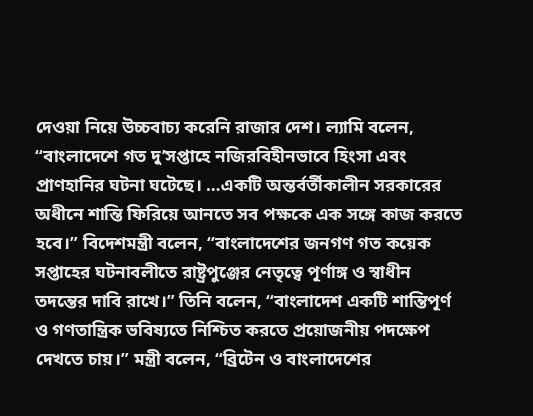দেওয়া নিয়ে উচ্চবাচ্য করেনি রাজার দেশ। ল্যামি বলেন, “বাংলাদেশে গত দু’সপ্তাহে নজিরবিহীনভাবে হিংসা এবং প্রাণহানির ঘটনা ঘটেছে। …একটি অন্তর্বর্তীকালীন সরকারের অধীনে শান্তি ফিরিয়ে আনতে সব পক্ষকে এক সঙ্গে কাজ করতে হবে।” বিদেশমন্ত্রী বলেন, “বাংলাদেশের জনগণ গত কয়েক সপ্তাহের ঘটনাবলীতে রাষ্ট্রপুঞ্জের নেতৃত্বে পূর্ণাঙ্গ ও স্বাধীন তদন্তের দাবি রাখে।” তিনি বলেন, “বাংলাদেশ একটি শান্তিপূর্ণ ও গণতান্ত্রিক ভবিষ্যতে নিশ্চিত করতে প্রয়োজনীয় পদক্ষেপ দেখতে চায়।” মন্ত্রী বলেন, “ব্রিটেন ও বাংলাদেশের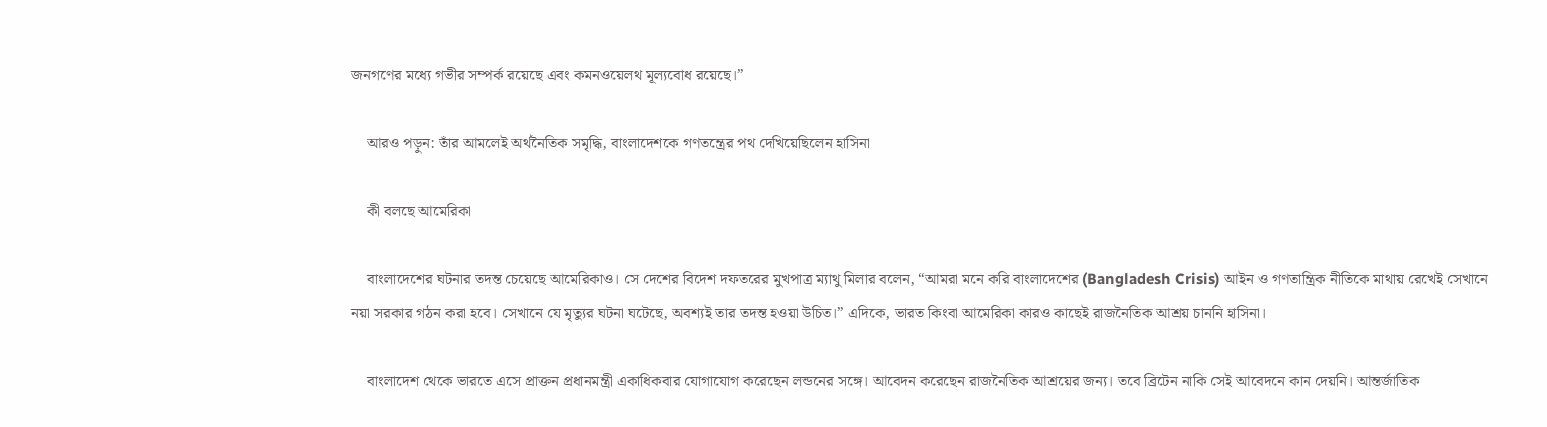জনগণের মধ্যে গভীর সম্পর্ক রয়েছে এবং কমনওয়েলথ মূল্যবোধ রয়েছে।”

    আরও পড়ুন: তাঁর আমলেই অর্থনৈতিক সমৃদ্ধি, বাংলাদেশকে গণতন্ত্রের পথ দেখিয়েছিলেন হাসিনা

    কী বলছে আমেরিকা

    বাংলাদেশের ঘটনার তদন্ত চেয়েছে আমেরিকাও। সে দেশের বিদেশ দফতরের মুখপাত্র ম্যাথু মিলার বলেন, “আমরা মনে করি বাংলাদেশের (Bangladesh Crisis) আইন ও গণতান্ত্রিক নীতিকে মাথায় রেখেই সেখানে নয়া সরকার গঠন করা হবে। সেখানে যে মৃত্যুর ঘটনা ঘটেছে, অবশ্যই তার তদন্ত হওয়া উচিত।” এদিকে, ভারত কিংবা আমেরিকা কারও কাছেই রাজনৈতিক আশ্রয় চাননি হাসিনা।

    বাংলাদেশ থেকে ভারতে এসে প্রাক্তন প্রধানমন্ত্রী একাধিকবার যোগাযোগ করেছেন লন্ডনের সঙ্গে। আবেদন করেছেন রাজনৈতিক আশ্রয়ের জন্য। তবে ব্রিটেন নাকি সেই আবেদনে কান দেয়নি। আন্তর্জাতিক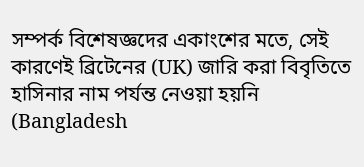সম্পর্ক বিশেষজ্ঞদের একাংশের মতে, সেই কারণেই ব্রিটেনের (UK) জারি করা বিবৃতিতে হাসিনার নাম পর্যন্ত নেওয়া হয়নি (Bangladesh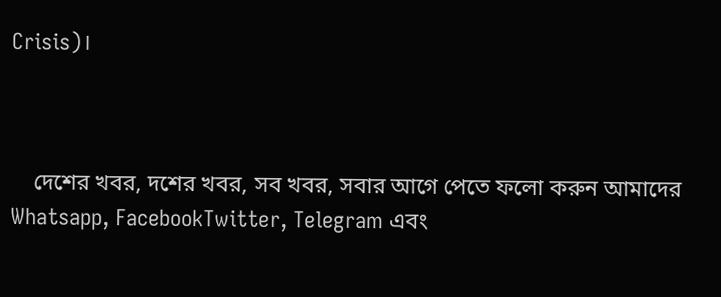Crisis)।



    দেশের খবর, দশের খবর, সব খবর, সবার আগে পেতে ফলো করুন আমাদের  Whatsapp, FacebookTwitter, Telegram এবং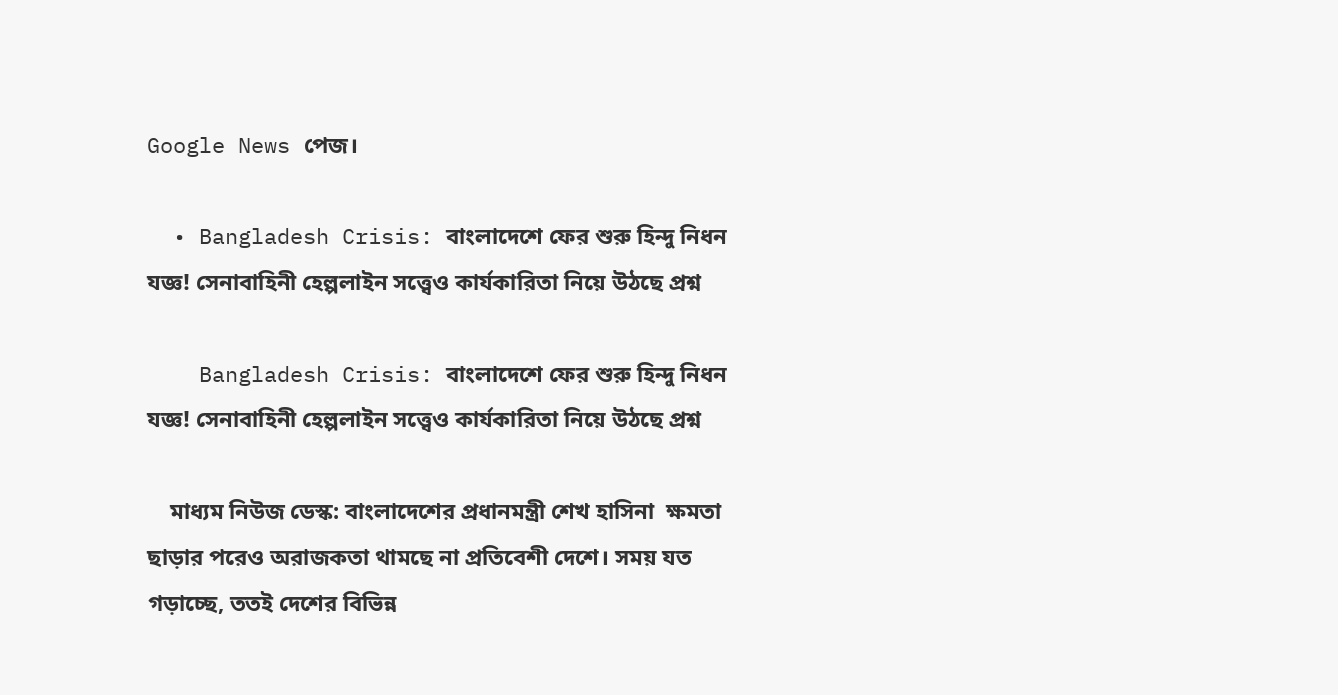Google News পেজ।

  • Bangladesh Crisis: বাংলাদেশে ফের শুরু হিন্দু নিধন যজ্ঞ! সেনাবাহিনী হেল্পলাইন সত্ত্বেও কার্যকারিতা নিয়ে উঠছে প্রশ্ন

    Bangladesh Crisis: বাংলাদেশে ফের শুরু হিন্দু নিধন যজ্ঞ! সেনাবাহিনী হেল্পলাইন সত্ত্বেও কার্যকারিতা নিয়ে উঠছে প্রশ্ন

    মাধ্যম নিউজ ডেস্ক: বাংলাদেশের প্রধানমন্ত্রী শেখ হাসিনা  ক্ষমতা ছাড়ার পরেও অরাজকতা থামছে না প্রতিবেশী দেশে। সময় যত গড়াচ্ছে, ততই দেশের বিভিন্ন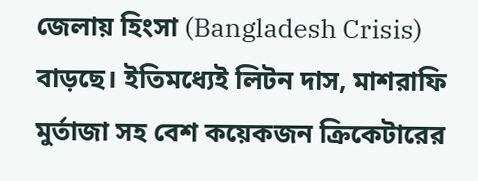জেলায় হিংসা (Bangladesh Crisis) বাড়ছে। ইতিমধ্যেই লিটন দাস, মাশরাফি মুর্তাজা সহ বেশ কয়েকজন ক্রিকেটারের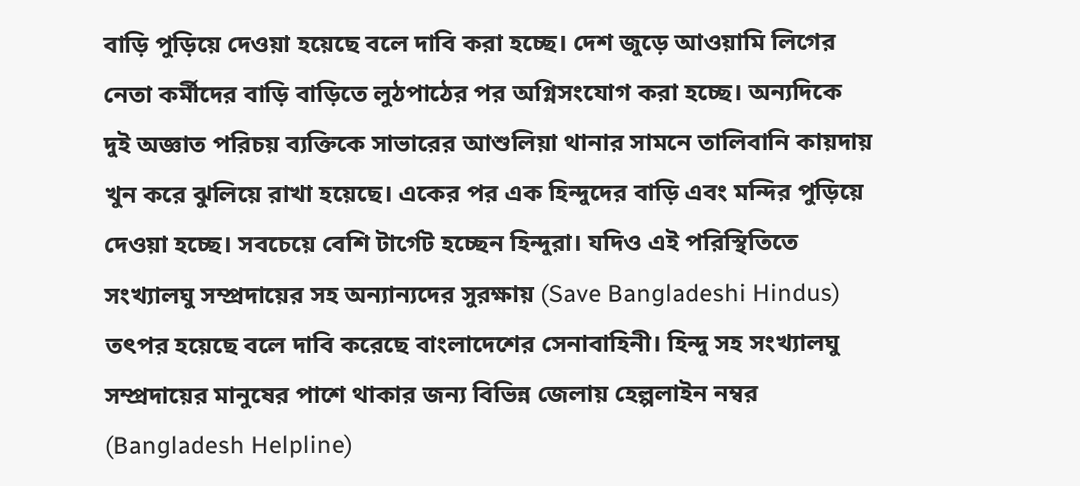বাড়ি পুড়িয়ে দেওয়া হয়েছে বলে দাবি করা হচ্ছে। দেশ জুড়ে আওয়ামি লিগের নেতা কর্মীদের বাড়ি বাড়িতে লুঠপাঠের পর অগ্নিসংযোগ করা হচ্ছে। অন্যদিকে দুই অজ্ঞাত পরিচয় ব্যক্তিকে সাভারের আশুলিয়া থানার সামনে তালিবানি কায়দায় খুন করে ঝুলিয়ে রাখা হয়েছে। একের পর এক হিন্দুদের বাড়ি এবং মন্দির পুড়িয়ে দেওয়া হচ্ছে। সবচেয়ে বেশি টার্গেট হচ্ছেন হিন্দুরা। যদিও এই পরিস্থিতিতে সংখ্যালঘু সম্প্রদায়ের সহ অন্যান্যদের সুরক্ষায় (Save Bangladeshi Hindus) তৎপর হয়েছে বলে দাবি করেছে বাংলাদেশের সেনাবাহিনী। হিন্দু সহ সংখ্যালঘু সম্প্রদায়ের মানুষের পাশে থাকার জন্য বিভিন্ন জেলায় হেল্পলাইন নম্বর (Bangladesh Helpline)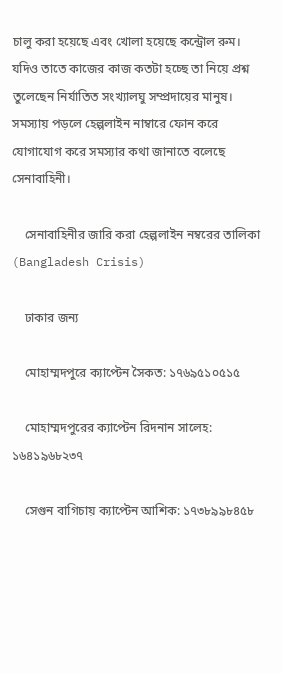চালু করা হয়েছে এবং খোলা হয়েছে কন্ট্রোল রুম। যদিও তাতে কাজের কাজ কতটা হচ্ছে তা নিয়ে প্রশ্ন তুলেছেন নির্যাতিত সংখ্যালঘু সম্প্রদায়ের মানুষ। সমস্যায় পড়লে হেল্পলাইন নাম্বারে ফোন করে যোগাযোগ করে সমস্যার কথা জানাতে বলেছে সেনাবাহিনী।

    সেনাবাহিনীর জারি করা হেল্পলাইন নম্বরের তালিকা (Bangladesh Crisis)

    ঢাকার জন্য

    মোহাম্মদপুরে ক্যাপ্টেন সৈকত: ১৭৬৯৫১০৫১৫

    মোহাম্মদপুরের ক্যাপ্টেন রিদনান সালেহ: ১৬৪১৯৬৮২৩৭

    সেগুন বাগিচায় ক্যাপ্টেন আশিক: ১৭৩৮৯৯৮৪৫৮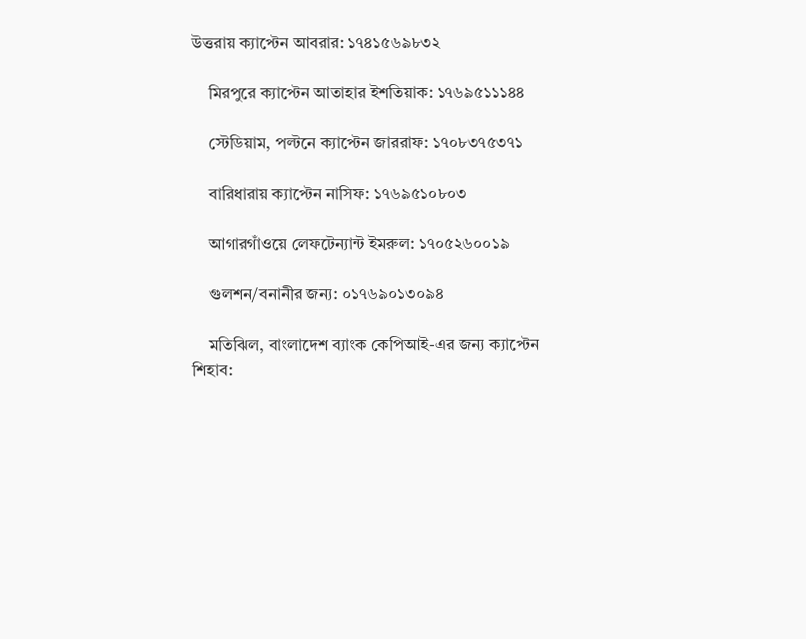উত্তরায় ক্যাপ্টেন আবরার: ১৭৪১৫৬৯৮৩২

    মিরপুরে ক্যাপ্টেন আতাহার ইশতিয়াক: ১৭৬৯৫১১১৪৪

    স্টেডিয়াম, পল্টনে ক্যাপ্টেন জাররাফ: ১৭০৮৩৭৫৩৭১

    বারিধারায় ক্যাপ্টেন নাসিফ: ১৭৬৯৫১০৮০৩

    আগারগাঁওয়ে লেফটেন্যান্ট ইমরুল: ১৭০৫২৬০০১৯

    গুলশন/বনানীর জন্য: ০১৭৬৯০১৩০৯৪

    মতিঝিল, বাংলাদেশ ব্যাংক কেপিআই-এর জন্য ক্যাপ্টেন শিহাব: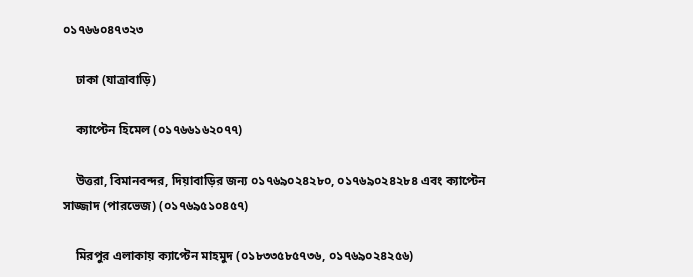০১৭৬৬০৪৭৩২৩

    ঢাকা (যাত্রাবাড়ি)

    ক্যাপ্টেন হিমেল (০১৭৬৬১৬২০৭৭)

    উত্তরা, বিমানবন্দর, দিয়াবাড়ির জন্য ০১৭৬৯০২৪২৮০, ০১৭৬৯০২৪২৮৪ এবং ক্যাপ্টেন সাজ্জাদ (পারভেজ) (০১৭৬৯৫১০৪৫৭)

    মিরপুর এলাকায় ক্যাপ্টেন মাহমুদ (০১৮৩৩৫৮৫৭৩৬, ০১৭৬৯০২৪২৫৬)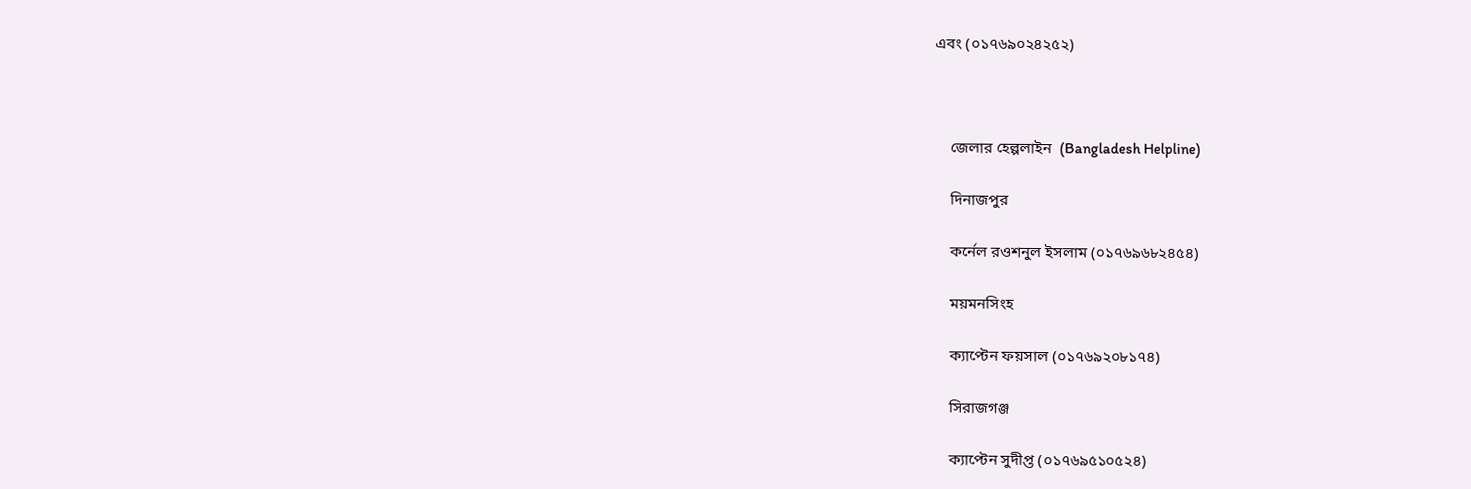এবং (০১৭৬৯০২৪২৫২)



    জেলার হেল্পলাইন  (Bangladesh Helpline)

    দিনাজপুর

    কর্নেল রওশনুল ইসলাম (০১৭৬৯৬৮২৪৫৪)

    ময়মনসিংহ

    ক্যাপ্টেন ফয়সাল (০১৭৬৯২০৮১৭৪)

    সিরাজগঞ্জ

    ক্যাপ্টেন সুদীপ্ত (০১৭৬৯৫১০৫২৪)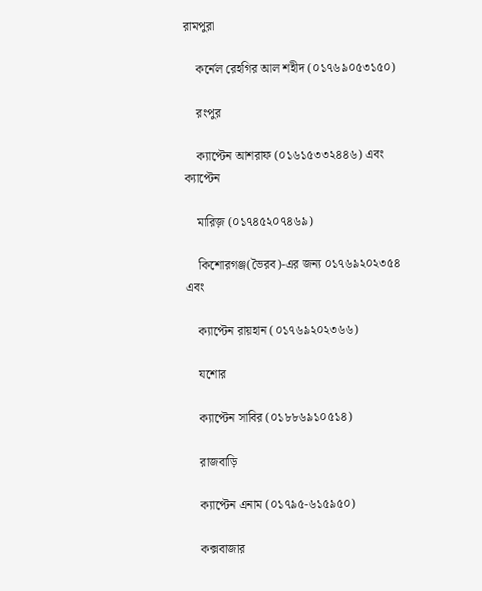রামপুরা

    কর্নেল রেহগির আল শহীদ (০১৭৬৯০৫৩১৫০)

    রংপুর

    ক্যাপ্টেন আশরাফ (০১৬১৫৩৩২৪৪৬) এবং ক্যাপ্টেন

    মারিজ় (০১৭৪৫২০৭৪৬৯)

    কিশোরগঞ্জ(ভৈরব)-এর জন্য ০১৭৬৯২০২৩৫৪ এবং

    ক্যাপ্টেন রায়হান (০১৭৬৯২০২৩৬৬)

    যশোর

    ক্যাপ্টেন সাবির (০১৮৮৬৯১০৫১৪)

    রাজবাড়ি

    ক্যাপ্টেন এনাম (০১৭৯৫-৬১৫৯৫০)

    কক্সবাজার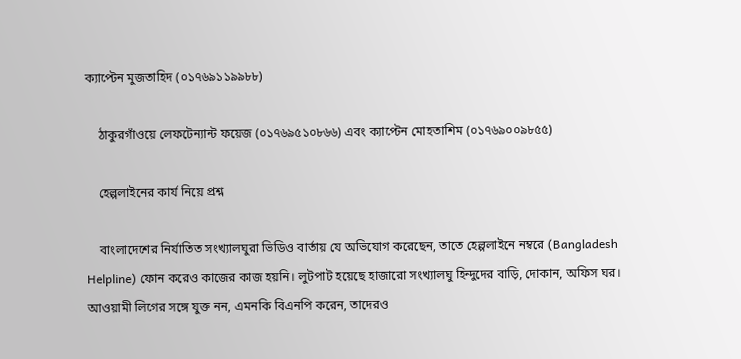ক্যাপ্টেন মুজতাহিদ (০১৭৬৯১১৯৯৮৮)

    ঠাকুরগাঁওয়ে লেফটেন্যান্ট ফয়েজ (০১৭৬৯৫১০৮৬৬) এবং ক্যাপ্টেন মোহতাশিম (০১৭৬৯০০৯৮৫৫)

    হেল্পলাইনের কার্য নিয়ে প্রশ্ন

    বাংলাদেশের নির্যাতিত সংখ্যালঘুরা ভিডিও বার্তায় যে অভিযোগ করেছেন, তাতে হেল্পলাইনে নম্বরে (Bangladesh Helpline) ফোন করেও কাজের কাজ হয়নি। লুটপাট হয়েছে হাজারো সংখ্যালঘু হিন্দুদের বাড়ি, দোকান, অফিস ঘর। আওয়ামী লিগের সঙ্গে যুক্ত নন, এমনকি বিএনপি করেন, তাদেরও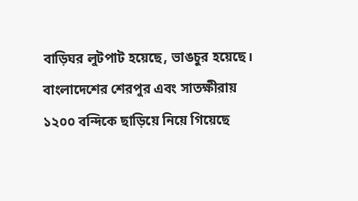বাড়িঘর লুটপাট হয়েছে, ভাঙচুর হয়েছে। বাংলাদেশের শেরপুর এবং সাতক্ষীরায় ১২০০ বন্দিকে ছাড়িয়ে নিয়ে গিয়েছে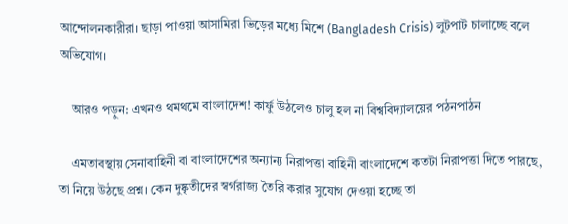আন্দোলনকারীরা। ছাড়া পাওয়া আসামিরা ভিড়ের মধ্যে মিশে (Bangladesh Crisis) লুটপাট চালাচ্ছে বলে অভিযোগ।

    আরও পড়ুন: এখনও থমথমে বাংলাদেশ! কার্ফু উঠলেও চালু হল না বিশ্ববিদ্যালয়ের পঠনপাঠন

    এমতাবস্থায় সেনাবাহিনী বা বাংলাদেশের অন্যান্য নিরাপত্তা বাহিনী বাংলাদেশে কতটা নিরাপত্তা দিতে পারছে, তা নিয়ে উঠছে প্রশ্ন। কেন দুষ্কৃতীদের স্বর্গরাজ্য তৈরি করার সুযোগ দেওয়া হচ্ছে তা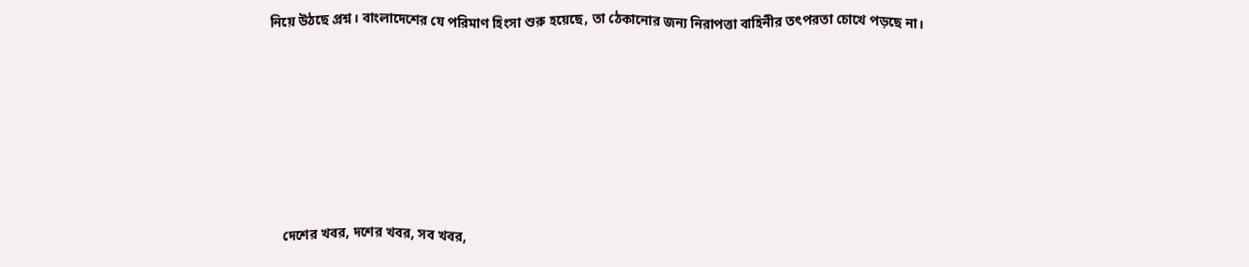নিয়ে উঠছে প্রশ্ন। বাংলাদেশের যে পরিমাণ হিংসা শুরু হয়েছে, তা ঠেকানোর জন্য নিরাপত্তা বাহিনীর তৎপরতা চোখে পড়ছে না।







    দেশের খবর, দশের খবর, সব খবর,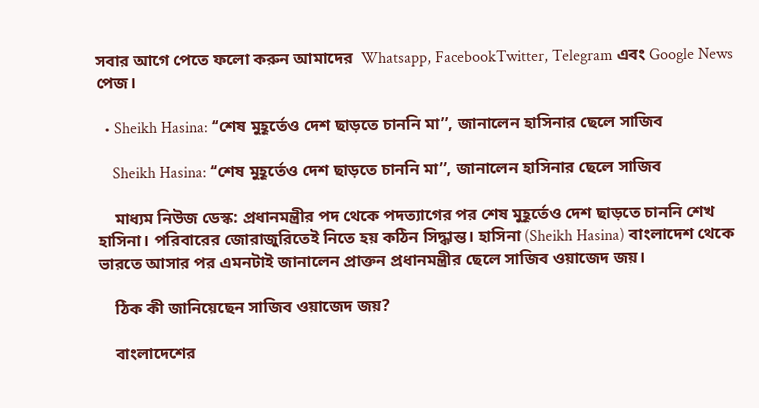সবার আগে পেতে ফলো করুন আমাদের  Whatsapp, FacebookTwitter, Telegram এবং Google News পেজ।

  • Sheikh Hasina: ‘‘শেষ মুহূর্তেও দেশ ছাড়তে চাননি মা’’, জানালেন হাসিনার ছেলে সাজিব

    Sheikh Hasina: ‘‘শেষ মুহূর্তেও দেশ ছাড়তে চাননি মা’’, জানালেন হাসিনার ছেলে সাজিব

    মাধ্যম নিউজ ডেস্ক: প্রধানমন্ত্রীর পদ থেকে পদত্যাগের পর শেষ মুহূর্তেও দেশ ছাড়তে চাননি শেখ হাসিনা। পরিবারের জোরাজুরিতেই নিতে হয় কঠিন সিদ্ধান্ত। হাসিনা (Sheikh Hasina) বাংলাদেশ থেকে ভারতে আসার পর এমনটাই জানালেন প্রাক্তন প্রধানমন্ত্রীর ছেলে সাজিব ওয়াজেদ জয়।

    ঠিক কী জানিয়েছেন সাজিব ওয়াজেদ জয়?

    বাংলাদেশের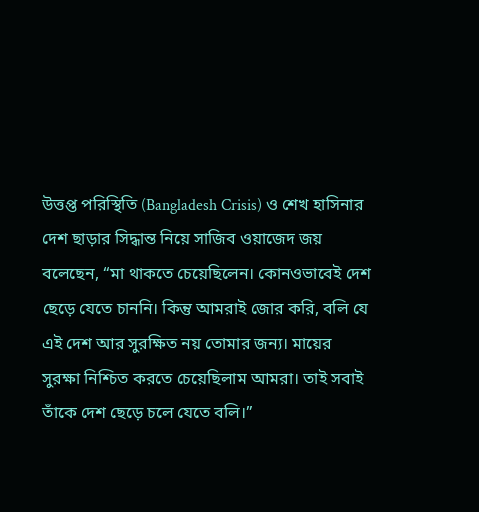উত্তপ্ত পরিস্থিতি (Bangladesh Crisis) ও শেখ হাসিনার দেশ ছাড়ার সিদ্ধান্ত নিয়ে সাজিব ওয়াজেদ জয় বলেছেন, “মা থাকতে চেয়েছিলেন। কোনওভাবেই দেশ ছেড়ে যেতে চাননি। কিন্তু আমরাই জোর করি, বলি যে এই দেশ আর সুরক্ষিত নয় তোমার জন্য। মায়ের সুরক্ষা নিশ্চিত করতে চেয়েছিলাম আমরা। তাই সবাই তাঁকে দেশ ছেড়ে চলে যেতে বলি।”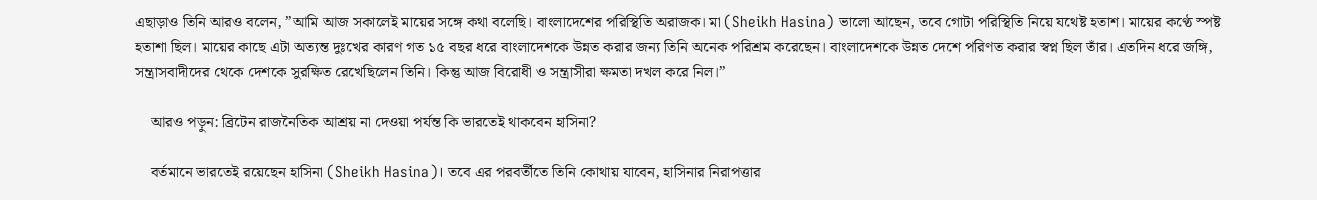এছাড়াও তিনি আরও বলেন, ”আমি আজ সকালেই মায়ের সঙ্গে কথা বলেছি। বাংলাদেশের পরিস্থিতি অরাজক। মা (Sheikh Hasina) ভালো আছেন, তবে গোটা পরিস্থিতি নিয়ে যথেষ্ট হতাশ। মায়ের কণ্ঠে স্পষ্ট হতাশা ছিল। মায়ের কাছে এটা অত্যন্ত দুঃখের কারণ গত ১৫ বছর ধরে বাংলাদেশকে উন্নত করার জন্য তিনি অনেক পরিশ্রম করেছেন। বাংলাদেশকে উন্নত দেশে পরিণত করার স্বপ্ন ছিল তাঁর। এতদিন ধরে জঙ্গি, সন্ত্রাসবাদীদের থেকে দেশকে সুরক্ষিত রেখেছিলেন তিনি। কিন্তু আজ বিরোধী ও সন্ত্রাসীরা ক্ষমতা দখল করে নিল।”

    আরও পড়ুন: ব্রিটেন রাজনৈতিক আশ্রয় না দেওয়া পর্যন্ত কি ভারতেই থাকবেন হাসিনা?

    বর্তমানে ভারতেই রয়েছেন হাসিনা (Sheikh Hasina)। তবে এর পরবর্তীতে তিনি কোথায় যাবেন, হাসিনার নিরাপত্তার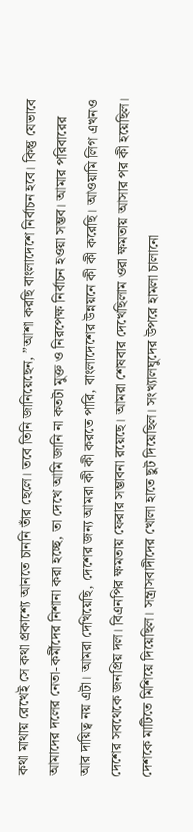কথা মাথায় রেখেই সে কথা প্রকাশ্যে আনতে চাননি তাঁর ছেলে। তবে তিনি জানিয়েছেন, ”আশা করছি বাংলাদেশে নির্বাচন হবে। কিন্তু যেভাবে আমাদের দলের নেতা-কর্মীদের নিশানা করা হচ্ছে, তা দেখে আমি জানি না কতটা মুক্ত ও নিরপেক্ষ নির্বাচন হওয়া সম্ভব। আমার পরিবারের আর দায়িত্ব নয় এটা। আমরা দেখিয়েছি, দেশের জন্য আমরা কী কী করতে পারি, বাংলাদেশের উন্নয়নে কী কী করেছি। আওয়ামি লিগ এখনও দেশের সবথেকে জনপ্রিয় দল। বিএনপির ক্ষমতায় ফেরার সম্ভাবনা রয়েছে। আমরা শেষবার দেখেছিলাম ওরা ক্ষমতায় আসার পর কী হয়েছিল। দেশকে মাটিতে মিশিয়ে দিয়েছিল। সন্ত্রাসবাদীদের খোলা হাতে ছুট দিয়েছিল। সংখ্যালঘুদের উপরে হামলা চালানো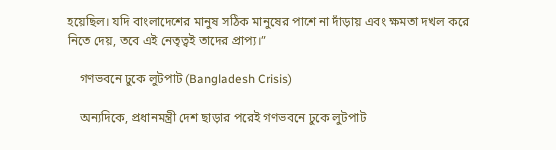হয়েছিল। যদি বাংলাদেশের মানুষ সঠিক মানুষের পাশে না দাঁড়ায় এবং ক্ষমতা দখল করে নিতে দেয়, তবে এই নেতৃত্বই তাদের প্রাপ্য।”

    গণভবনে ঢুকে লুটপাট (Bangladesh Crisis)

    অন্যদিকে, প্রধানমন্ত্রী দেশ ছাড়ার পরেই গণভবনে ঢুকে লুটপাট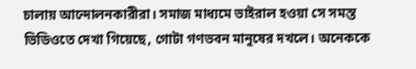চালায় আন্দোলনকারীরা। সমাজ মাধ্যমে ভাইরাল হওয়া সে সমস্ত ভিডিওতে দেখা গিয়েছে, গোটা গণভবন মানুষের দখলে। অনেককে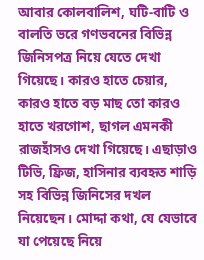আবার কোলবালিশ, ঘটি-বাটি ও বালতি ভরে গণভবনের বিভিন্ন জিনিসপত্র নিয়ে যেতে দেখা গিয়েছে। কারও হাতে চেয়ার, কারও হাতে বড় মাছ তো কারও হাতে খরগোশ, ছাগল এমনকী রাজহাঁসও দেখা গিয়েছে। এছাড়াও টিভি, ফ্রিজ, হাসিনার ব্যবহৃত শাড়ি সহ বিভিন্ন জিনিসের দখল নিয়েছেন। মোদ্দা কথা, যে যেভাবে যা পেয়েছে নিয়ে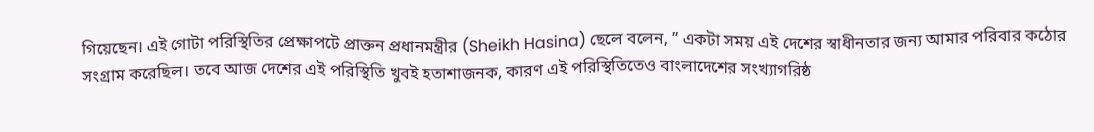গিয়েছেন। এই গোটা পরিস্থিতির প্রেক্ষাপটে প্রাক্তন প্রধানমন্ত্রীর (Sheikh Hasina) ছেলে বলেন, ” একটা সময় এই দেশের স্বাধীনতার জন্য আমার পরিবার কঠোর সংগ্রাম করেছিল। তবে আজ দেশের এই পরিস্থিতি খুবই হতাশাজনক, কারণ এই পরিস্থিতিতেও বাংলাদেশের সংখ্যাগরিষ্ঠ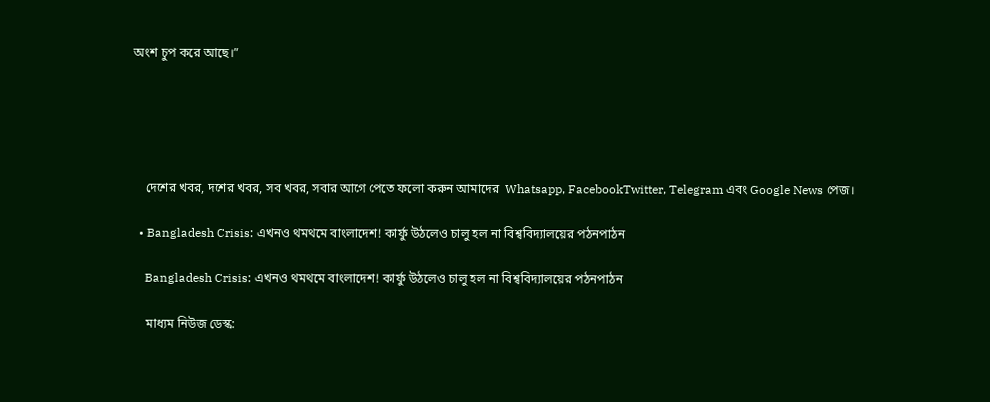অংশ চুপ করে আছে।”





    দেশের খবর, দশের খবর, সব খবর, সবার আগে পেতে ফলো করুন আমাদের  Whatsapp, FacebookTwitter, Telegram এবং Google News পেজ।

  • Bangladesh Crisis: এখনও থমথমে বাংলাদেশ! কার্ফু উঠলেও চালু হল না বিশ্ববিদ্যালয়ের পঠনপাঠন

    Bangladesh Crisis: এখনও থমথমে বাংলাদেশ! কার্ফু উঠলেও চালু হল না বিশ্ববিদ্যালয়ের পঠনপাঠন

    মাধ্যম নিউজ ডেস্ক: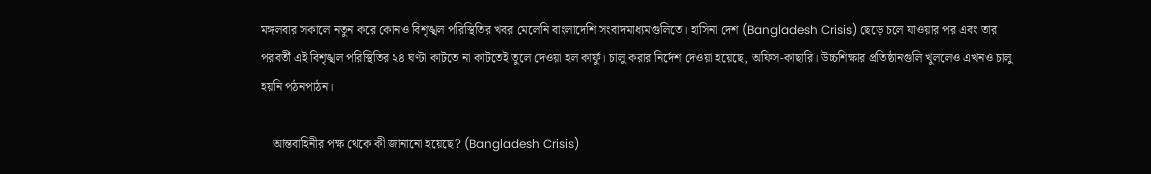মঙ্গলবার সকালে নতুন করে কোনও বিশৃঙ্খল পরিস্থিতির খবর মেলেনি বাংলাদেশি সংবাদমাধ্যমগুলিতে। হাসিনা দেশ (Bangladesh Crisis) ছেড়ে চলে যাওয়ার পর এবং তার পরবর্তী এই বিশৃঙ্খল পরিস্থিতির ২৪ ঘণ্টা কাটতে না কাটতেই তুলে দেওয়া হল কার্ফু। চালু করার নির্দেশ দেওয়া হয়েছে, অফিস-কাছারি। উচ্চশিক্ষার প্রতিষ্ঠানগুলি খুললেও এখনও চালু হয়নি পঠনপাঠন।

    আন্তবাহিনীর পক্ষ থেকে কী জানানো হয়েছে? (Bangladesh Crisis)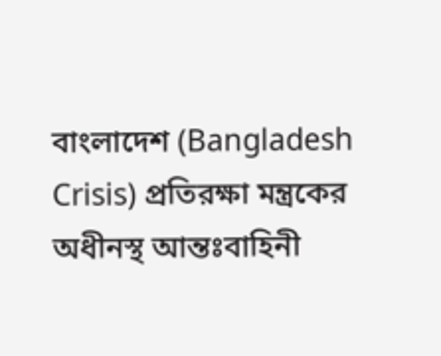বাংলাদেশ (Bangladesh Crisis) প্রতিরক্ষা মন্ত্রকের অধীনস্থ আন্তঃবাহিনী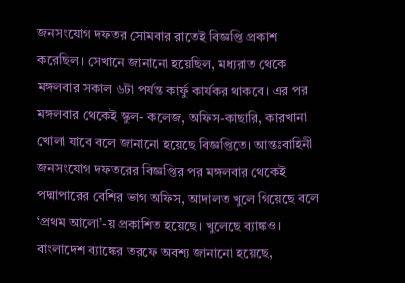জনসংযোগ দফতর সোমবার রাতেই বিজ্ঞপ্তি প্রকাশ করেছিল। সেখানে জানানো হয়েছিল, মধ্যরাত থেকে মঙ্গলবার সকাল ৬টা পর্যন্ত কার্ফু কার্যকর থাকবে। এর পর মঙ্গলবার থেকেই স্কুল- কলেজ, অফিস-কাছারি, কারখানা খোলা যাবে বলে জানানো হয়েছে বিজ্ঞপ্তিতে। আন্তঃবাহিনী জনসংযোগ দফতরের বিজ্ঞপ্তির পর মঙ্গলবার থেকেই পদ্মাপারের বেশির ভাগ অফিস, আদালত খুলে গিয়েছে বলে ‘প্রথম আলো’-য় প্রকাশিত হয়েছে। খুলেছে ব্যাঙ্কও। বাংলাদেশ ব্যাঙ্কের তরফে অবশ্য জানানো হয়েছে,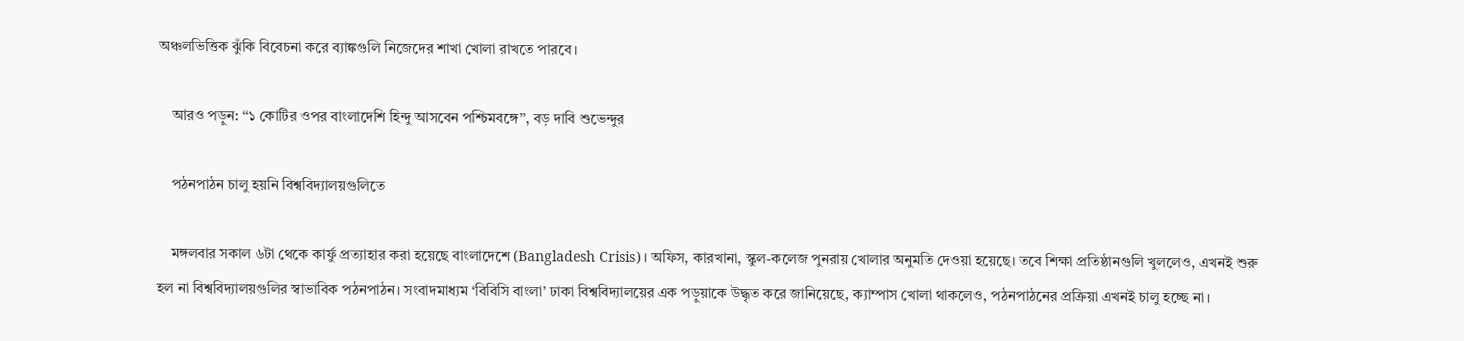অঞ্চলভিত্তিক ঝুঁকি বিবেচনা করে ব্যাঙ্কগুলি নিজেদের শাখা খোলা রাখতে পারবে।

    আরও পড়ুন: ‘‘১ কোটির ওপর বাংলাদেশি হিন্দু আসবেন পশ্চিমবঙ্গে’’, বড় দাবি শুভেন্দুর

    পঠনপাঠন চালু হয়নি বিশ্ববিদ্যালয়গুলিতে

    মঙ্গলবার সকাল ৬টা থেকে কার্ফু প্রত্যাহার করা হয়েছে বাংলাদেশে (Bangladesh Crisis)। অফিস, কারখানা, স্কুল-কলেজ পুনরায় খোলার অনুমতি দেওয়া হয়েছে। তবে শিক্ষা প্রতিষ্ঠানগুলি খুললেও, এখনই শুরু হল না বিশ্ববিদ্যালয়গুলির স্বাভাবিক পঠনপাঠন। সংবাদমাধ্যম ‘বিবিসি বাংলা’ ঢাকা বিশ্ববিদ্যালয়ের এক পড়ুয়াকে উদ্ধৃত করে জানিয়েছে, ক্যাম্পাস খোলা থাকলেও, পঠনপাঠনের প্রক্রিয়া এখনই চালু হচ্ছে না।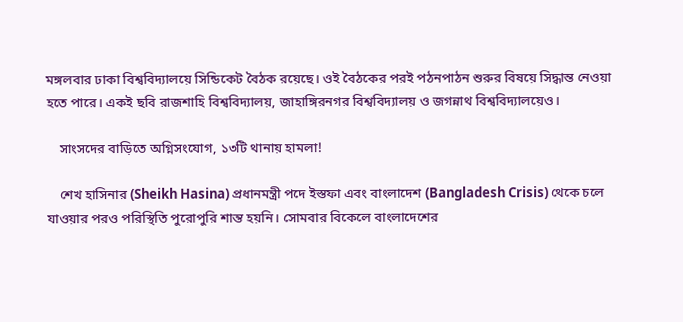মঙ্গলবার ঢাকা বিশ্ববিদ্যালয়ে সিন্ডিকেট বৈঠক রয়েছে। ওই বৈঠকের পরই পঠনপাঠন শুরুর বিষয়ে সিদ্ধান্ত নেওয়া হতে পারে। একই ছবি রাজশাহি বিশ্ববিদ্যালয়, জাহাঙ্গিরনগর বিশ্ববিদ্যালয় ও জগন্নাথ বিশ্ববিদ্যালয়েও।

    সাংসদের বাড়িতে অগ্নিসংযোগ, ১৩টি থানায় হামলা!

    শেখ হাসিনার (Sheikh Hasina) প্রধানমন্ত্রী পদে ইস্তফা এবং বাংলাদেশ (Bangladesh Crisis) থেকে চলে যাওয়ার পরও পরিস্থিতি পুরোপুরি শান্ত হয়নি। সোমবার বিকেলে বাংলাদেশের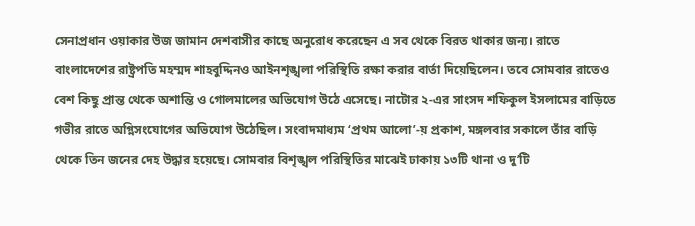সেনাপ্রধান ওয়াকার উজ জামান দেশবাসীর কাছে অনুরোধ করেছেন এ সব থেকে বিরত থাকার জন্য। রাতে বাংলাদেশের রাষ্ট্রপতি মহম্মদ শাহবুদ্দিনও আইনশৃঙ্খলা পরিস্থিতি রক্ষা করার বার্তা দিয়েছিলেন। তবে সোমবার রাতেও বেশ কিছু প্রান্ত থেকে অশান্তি ও গোলমালের অভিযোগ উঠে এসেছে। নাটোর ২-এর সাংসদ শফিকুল ইসলামের বাড়িতে গভীর রাতে অগ্নিসংযোগের অভিযোগ উঠেছিল। সংবাদমাধ্যম ‘প্রথম আলো’-য় প্রকাশ, মঙ্গলবার সকালে তাঁর বাড়ি থেকে তিন জনের দেহ উদ্ধার হয়েছে। সোমবার বিশৃঙ্খল পরিস্থিতির মাঝেই ঢাকায় ১৩টি থানা ও দু’টি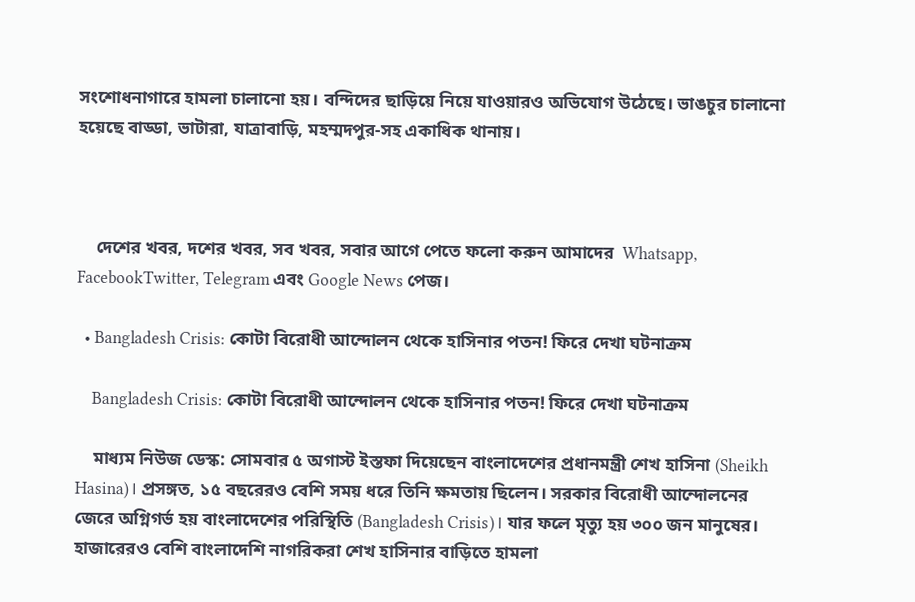সংশোধনাগারে হামলা চালানো হয়। বন্দিদের ছাড়িয়ে নিয়ে যাওয়ারও অভিযোগ উঠেছে। ভাঙচুর চালানো হয়েছে বাড্ডা, ভাটারা, যাত্রাবাড়ি, মহম্মদপুর-সহ একাধিক থানায়।



    দেশের খবর, দশের খবর, সব খবর, সবার আগে পেতে ফলো করুন আমাদের  Whatsapp, FacebookTwitter, Telegram এবং Google News পেজ।

  • Bangladesh Crisis: কোটা বিরোধী আন্দোলন থেকে হাসিনার পতন! ফিরে দেখা ঘটনাক্রম

    Bangladesh Crisis: কোটা বিরোধী আন্দোলন থেকে হাসিনার পতন! ফিরে দেখা ঘটনাক্রম

    মাধ্যম নিউজ ডেস্ক: সোমবার ৫ অগাস্ট ইস্তফা দিয়েছেন বাংলাদেশের প্রধানমন্ত্রী শেখ হাসিনা (Sheikh Hasina)। প্রসঙ্গত, ১৫ বছরেরও বেশি সময় ধরে তিনি ক্ষমতায় ছিলেন। সরকার বিরোধী আন্দোলনের জেরে অগ্নিগর্ভ হয় বাংলাদেশের পরিস্থিতি (Bangladesh Crisis)। যার ফলে মৃত্যু হয় ৩০০ জন মানুষের। হাজারেরও বেশি বাংলাদেশি নাগরিকরা শেখ হাসিনার বাড়িতে হামলা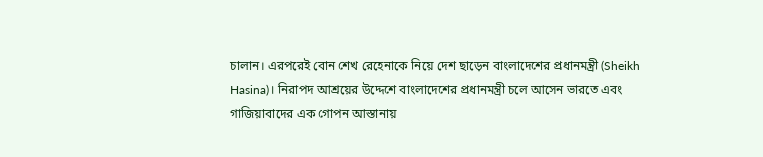চালান। এরপরেই বোন শেখ রেহেনাকে নিয়ে দেশ ছাড়েন বাংলাদেশের প্রধানমন্ত্রী (Sheikh Hasina)। নিরাপদ আশ্রয়ের উদ্দেশে বাংলাদেশের প্রধানমন্ত্রী চলে আসেন ভারতে এবং গাজিয়াবাদের এক গোপন আস্তানায়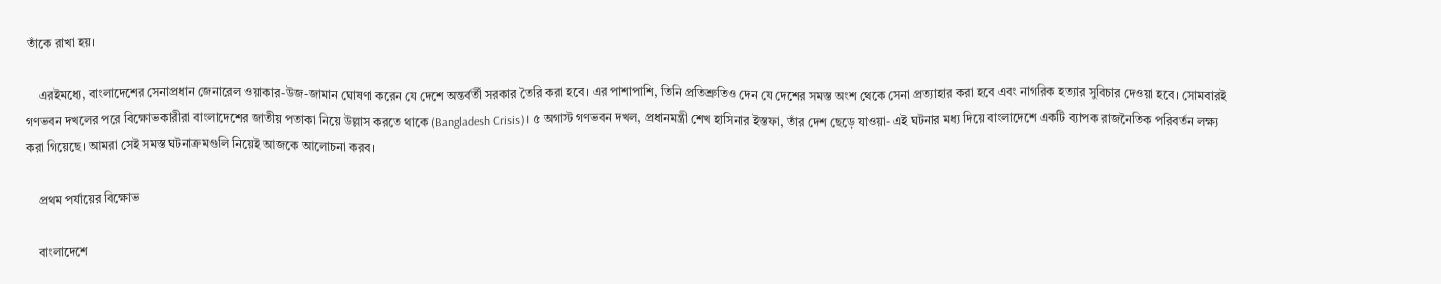তাঁকে রাখা হয়।

    এরইমধ্যে, বাংলাদেশের সেনাপ্রধান জেনারেল ওয়াকার-উজ-জামান ঘোষণা করেন যে দেশে অন্তর্বর্তী সরকার তৈরি করা হবে। এর পাশাপাশি, তিনি প্রতিশ্রুতিও দেন যে দেশের সমস্ত অংশ থেকে সেনা প্রত্যাহার করা হবে এবং নাগরিক হত্যার সুবিচার দেওয়া হবে। সোমবারই গণভবন দখলের পরে বিক্ষোভকারীরা বাংলাদেশের জাতীয় পতাকা নিয়ে উল্লাস করতে থাকে (Bangladesh Crisis)। ৫ অগাস্ট গণভবন দখল, প্রধানমন্ত্রী শেখ হাসিনার ইস্তফা, তাঁর দেশ ছেড়ে যাওয়া- এই ঘটনার মধ্য দিয়ে বাংলাদেশে একটি ব্যাপক রাজনৈতিক পরিবর্তন লক্ষ্য করা গিয়েছে। আমরা সেই সমস্ত ঘটনাক্রমগুলি নিয়েই আজকে আলোচনা করব।

    প্রথম পর্যায়ের বিক্ষোভ

    বাংলাদেশে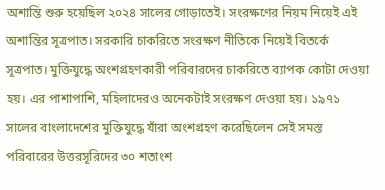অশান্তি শুরু হয়েছিল ২০২৪ সালের গোড়াতেই। সংরক্ষণের নিয়ম নিয়েই এই অশান্তির সূত্রপাত। সরকারি চাকরিতে সংরক্ষণ নীতিকে নিয়েই বিতর্কে সূত্রপাত। মুক্তিযুদ্ধে অংশগ্রহণকারী পরিবারদের চাকরিতে ব্যাপক কোটা দেওয়া হয়। এর পাশাপাশি, মহিলাদেরও অনেকটাই সংরক্ষণ দেওয়া হয়। ১৯৭১ সালের বাংলাদেশের মুক্তিযুদ্ধে যাঁরা অংশগ্রহণ করেছিলেন সেই সমস্ত পরিবারের উত্তরসূরিদের ৩০ শতাংশ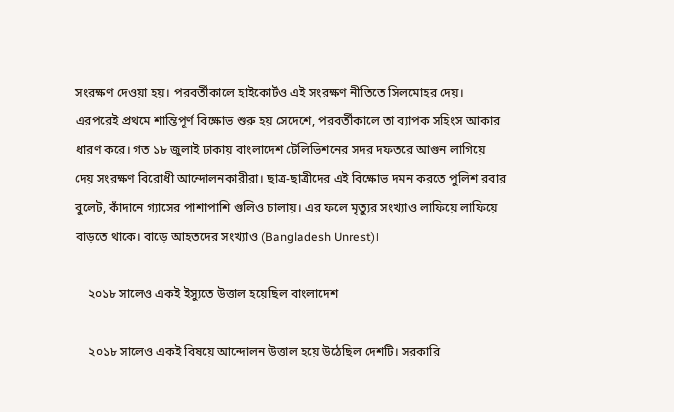সংরক্ষণ দেওয়া হয়। পরবর্তীকালে হাইকোর্টও এই সংরক্ষণ নীতিতে সিলমোহর দেয়। এরপরেই প্রথমে শান্তিপূর্ণ বিক্ষোভ শুরু হয় সেদেশে, পরবর্তীকালে তা ব্যাপক সহিংস আকার ধারণ করে। গত ১৮ জুলাই ঢাকায় বাংলাদেশ টেলিভিশনের সদর দফতরে আগুন লাগিয়ে দেয় সংরক্ষণ বিরোধী আন্দোলনকারীরা। ছাত্র-ছাত্রীদের এই বিক্ষোভ দমন করতে পুলিশ রবার বুলেট, কাঁদানে গ্যাসের পাশাপাশি গুলিও চালায়। এর ফলে মৃত্যুর সংখ্যাও লাফিয়ে লাফিয়ে বাড়তে থাকে। বাড়ে আহতদের সংখ্যাও (Bangladesh Unrest)।

    ২০১৮ সালেও একই ইস্যুতে উত্তাল হয়েছিল বাংলাদেশ

    ২০১৮ সালেও একই বিষয়ে আন্দোলন উত্তাল হয়ে উঠেছিল দেশটি। সরকারি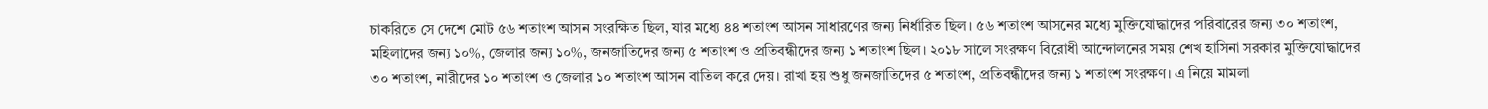চাকরিতে সে দেশে মোট ৫৬ শতাংশ আসন সংরক্ষিত ছিল, যার মধ্যে ৪৪ শতাংশ আসন সাধারণের জন্য নির্ধারিত ছিল। ৫৬ শতাংশ আসনের মধ্যে মুক্তিযোদ্ধাদের পরিবারের জন্য ৩০ শতাংশ, মহিলাদের জন্য ১০%, জেলার জন্য ১০%, জনজাতিদের জন্য ৫ শতাংশ ও প্রতিবন্ধীদের জন্য ১ শতাংশ ছিল। ২০১৮ সালে সংরক্ষণ বিরোধী আন্দোলনের সময় শেখ হাসিনা সরকার মুক্তিযোদ্ধাদের ৩০ শতাংশ, নারীদের ১০ শতাংশ ও জেলার ১০ শতাংশ আসন বাতিল করে দেয়। রাখা হয় শুধু জনজাতিদের ৫ শতাংশ, প্রতিবন্ধীদের জন্য ১ শতাংশ সংরক্ষণ। এ নিয়ে মামলা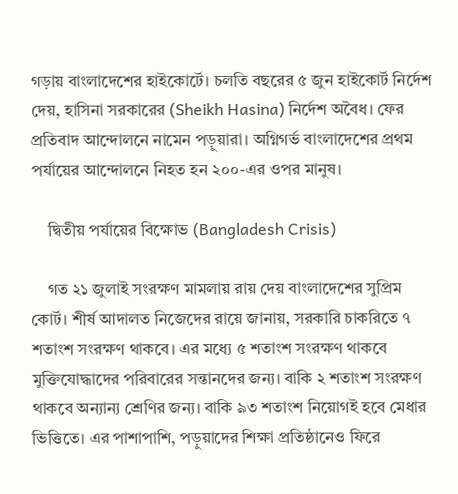গড়ায় বাংলাদেশের হাইকোর্টে। চলতি বছরের ৫ জুন হাইকোর্ট নির্দেশ দেয়, হাসিনা সরকারের (Sheikh Hasina) নির্দেশ অবৈধ। ফের প্রতিবাদ আন্দোলনে নামেন পড়ুয়ারা। অগ্নিগর্ভ বাংলাদেশের প্রথম পর্যায়ের আন্দোলনে নিহত হন ২০০-এর ওপর মানুষ।

    দ্বিতীয় পর্যায়ের বিক্ষোভ (Bangladesh Crisis)

    গত ২১ জুলাই সংরক্ষণ মামলায় রায় দেয় বাংলাদেশের সুপ্রিম কোর্ট। শীর্ষ আদালত নিজেদের রায়ে জানায়, সরকারি চাকরিতে ৭ শতাংশ সংরক্ষণ থাকবে। এর মধ্যে ৫ শতাংশ সংরক্ষণ থাকবে মুক্তিযোদ্ধাদের পরিবারের সন্তানদের জন্য। বাকি ২ শতাংশ সংরক্ষণ থাকবে অন্যান্য শ্রেণির জন্য। বাকি ৯৩ শতাংশ নিয়োগই হবে মেধার ভিত্তিতে। এর পাশাপাশি, পড়ুয়াদের শিক্ষা প্রতিষ্ঠানেও ফিরে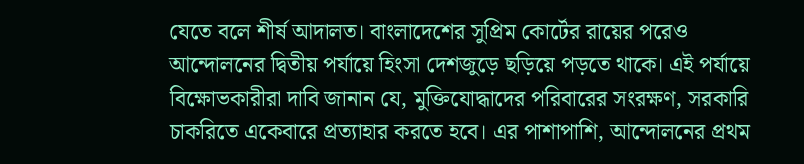যেতে বলে শীর্ষ আদালত। বাংলাদেশের সুপ্রিম কোর্টের রায়ের পরেও আন্দোলনের দ্বিতীয় পর্যায়ে হিংসা দেশজুড়ে ছড়িয়ে পড়তে থাকে। এই পর্যায়ে বিক্ষোভকারীরা দাবি জানান যে, মুক্তিযোদ্ধাদের পরিবারের সংরক্ষণ, সরকারি চাকরিতে একেবারে প্রত্যাহার করতে হবে। এর পাশাপাশি, আন্দোলনের প্রথম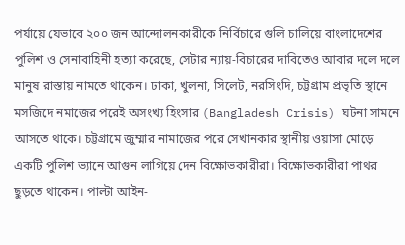পর্যায়ে যেভাবে ২০০ জন আন্দোলনকারীকে নির্বিচারে গুলি চালিয়ে বাংলাদেশের পুলিশ ও সেনাবাহিনী হত্যা করেছে, সেটার ন্যায়-বিচারের দাবিতেও আবার দলে দলে মানুষ রাস্তায় নামতে থাকেন। ঢাকা, খুলনা, সিলেট, নরসিংদি, চট্টগ্রাম প্রভৃতি স্থানে মসজিদে নমাজের পরেই অসংখ্য হিংসার (Bangladesh Crisis) ঘটনা সামনে আসতে থাকে। চট্টগ্রামে জুম্মার নামাজের পরে সেখানকার স্থানীয় ওয়াসা মোড়ে একটি পুলিশ ভ্যানে আগুন লাগিয়ে দেন বিক্ষোভকারীরা। বিক্ষোভকারীরা পাথর ছুড়তে থাকেন। পাল্টা আইন-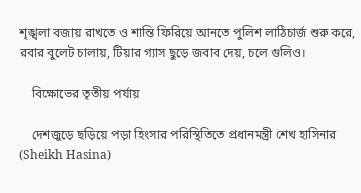শৃঙ্খলা বজায় রাখতে ও শান্তি ফিরিয়ে আনতে পুলিশ লাঠিচার্জ শুরু করে, রবার বুলেট চালায়, টিয়ার গ্যাস ছুড়ে জবাব দেয়, চলে গুলিও।

    বিক্ষোভের তৃতীয় পর্যায়

    দেশজুড়ে ছড়িয়ে পড়া হিংসার পরিস্থিতিতে প্রধানমন্ত্রী শেখ হাসিনার (Sheikh Hasina)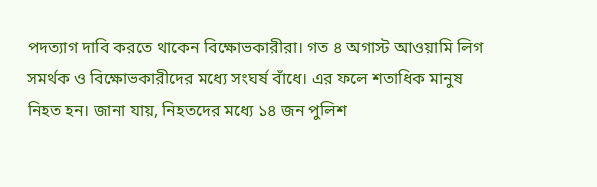পদত্যাগ দাবি করতে থাকেন বিক্ষোভকারীরা। গত ৪ অগাস্ট আওয়ামি লিগ সমর্থক ও বিক্ষোভকারীদের মধ্যে সংঘর্ষ বাঁধে। এর ফলে শতাধিক মানুষ নিহত হন। জানা যায়, নিহতদের মধ্যে ১৪ জন পুলিশ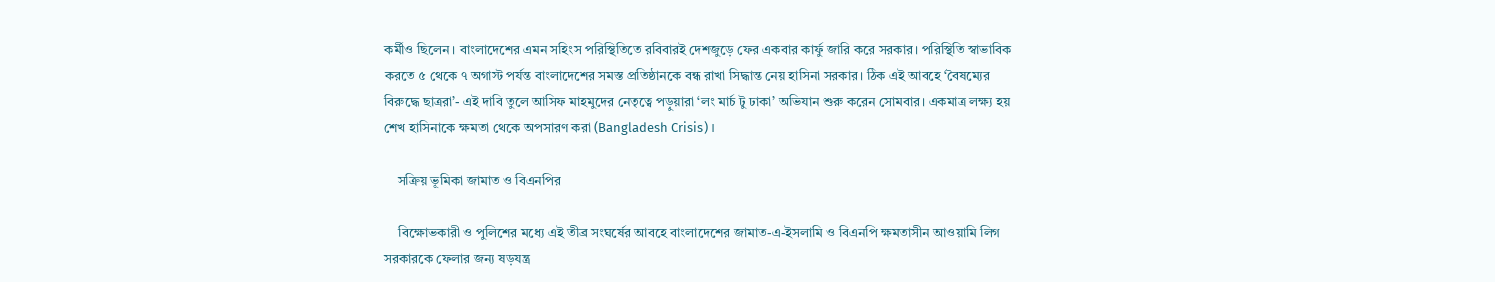কর্মীও ছিলেন। বাংলাদেশের এমন সহিংস পরিস্থিতিতে রবিবারই দেশজুড়ে ফের একবার কার্ফু জারি করে সরকার। পরিস্থিতি স্বাভাবিক করতে ৫ থেকে ৭ অগাস্ট পর্যন্ত বাংলাদেশের সমস্ত প্রতিষ্ঠানকে বন্ধ রাখা সিদ্ধান্ত নেয় হাসিনা সরকার। ঠিক এই আবহে ‘বৈষম্যের বিরুদ্ধে ছাত্ররা’- এই দাবি তুলে আসিফ মাহমুদের নেতৃত্বে পড়ুয়ারা ‘লং মার্চ টু ঢাকা’ অভিযান শুরু করেন সোমবার। একমাত্র লক্ষ্য হয় শেখ হাসিনাকে ক্ষমতা থেকে অপসারণ করা (Bangladesh Crisis)।

    সক্রিয় ভূমিকা জামাত ও বিএনপির

    বিক্ষোভকারী ও পুলিশের মধ্যে এই তীব্র সংঘর্ষের আবহে বাংলাদেশের জামাত-এ-ইসলামি ও বিএনপি ক্ষমতাসীন আওয়ামি লিগ সরকারকে ফেলার জন্য ষড়যন্ত্র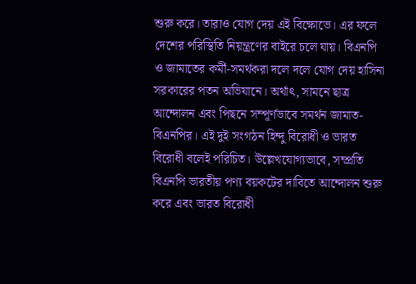শুরু করে। তারাও যোগ দেয় এই বিক্ষোভে। এর ফলে দেশের পরিস্থিতি নিয়ন্ত্রণের বাইরে চলে যায়। বিএনপি ও জামাতের কর্মী-সমর্থকরা দলে দলে যোগ দেয় হাসিনা সরকারের পতন অভিযানে। অর্থাৎ, সামনে ছাত্র আন্দোলন এবং পিছনে সম্পূর্ণভাবে সমর্থন জামাত-বিএনপির। এই দুই সংগঠন হিন্দু বিরোধী ও ভারত বিরোধী বলেই পরিচিত। উল্লেখযোগ্যভাবে, সম্প্রতি বিএনপি ভারতীয় পণ্য বয়কটের দাবিতে আন্দোলন শুরু করে এবং ভারত বিরোধী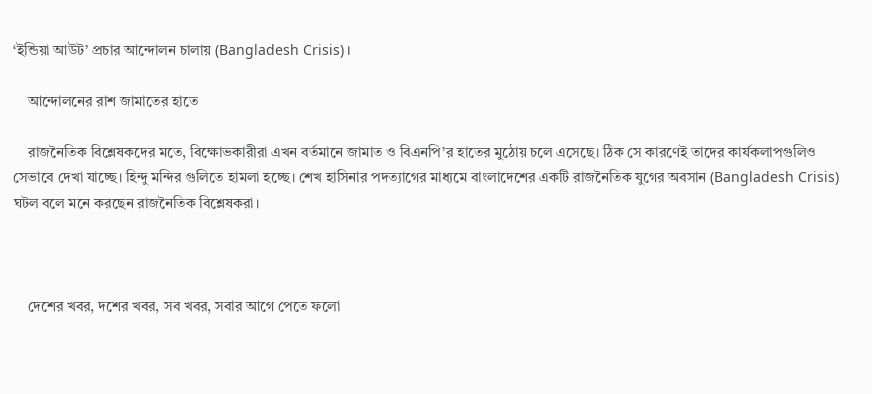‘ইন্ডিয়া আউট’ প্রচার আন্দোলন চালায় (Bangladesh Crisis)।

    আন্দোলনের রাশ জামাতের হাতে

    রাজনৈতিক বিশ্লেষকদের মতে, বিক্ষোভকারীরা এখন বর্তমানে জামাত ও বিএনপি’র হাতের মুঠোয় চলে এসেছে। ঠিক সে কারণেই তাদের কার্যকলাপগুলিও সেভাবে দেখা যাচ্ছে। হিন্দু মন্দির গুলিতে হামলা হচ্ছে। শেখ হাসিনার পদত্যাগের মাধ্যমে বাংলাদেশের একটি রাজনৈতিক যুগের অবসান (Bangladesh Crisis) ঘটল বলে মনে করছেন রাজনৈতিক বিশ্লেষকরা।



    দেশের খবর, দশের খবর, সব খবর, সবার আগে পেতে ফলো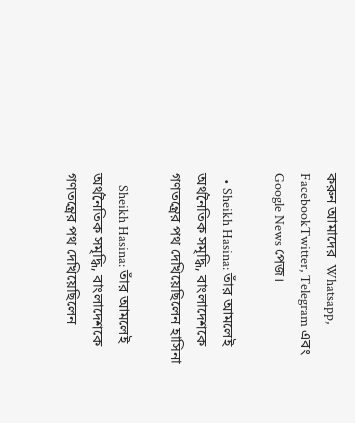করুন আমাদের  Whatsapp, FacebookTwitter, Telegram এবং Google News পেজ।

  • Sheikh Hasina: তাঁর আমলেই অর্থনৈতিক সমৃদ্ধি, বাংলাদেশকে গণতন্ত্রের পথ দেখিয়েছিলেন হাসিনা

    Sheikh Hasina: তাঁর আমলেই অর্থনৈতিক সমৃদ্ধি, বাংলাদেশকে গণতন্ত্রের পথ দেখিয়েছিলেন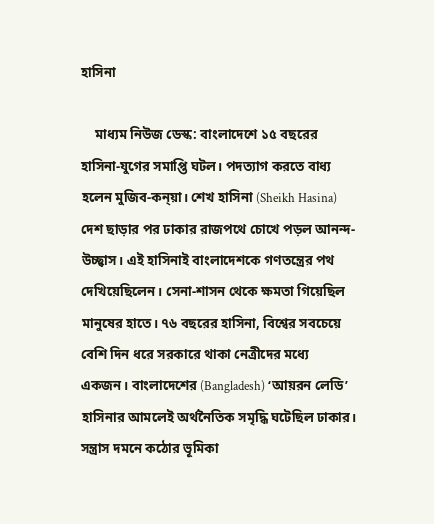হাসিনা

    মাধ্যম নিউজ ডেস্ক: বাংলাদেশে ১৫ বছরের হাসিনা-যুগের সমাপ্তি ঘটল। পদত্যাগ করতে বাধ্য হলেন মুজিব-কন্য়া। শেখ হাসিনা (Sheikh Hasina) দেশ ছাড়ার পর ঢাকার রাজপথে চোখে পড়ল আনন্দ-উচ্ছ্বাস। এই হাসিনাই বাংলাদেশকে গণতন্ত্রের পথ দেখিয়েছিলেন। সেনা-শাসন থেকে ক্ষমতা গিয়েছিল মানুষের হাতে। ৭৬ বছরের হাসিনা, বিশ্বের সবচেয়ে বেশি দিন ধরে সরকারে থাকা নেত্রীদের মধ্যে একজন। বাংলাদেশের (Bangladesh) ‘আয়রন লেডি’ হাসিনার আমলেই অর্থনৈতিক সমৃদ্ধি ঘটেছিল ঢাকার। সন্ত্রাস দমনে কঠোর ভূমিকা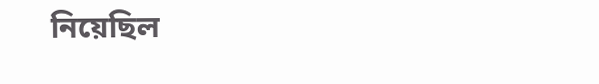নিয়েছিল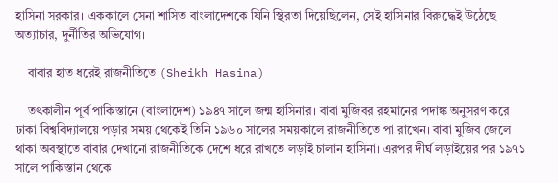হাসিনা সরকার। এককালে সেনা শাসিত বাংলাদেশকে যিনি স্থিরতা দিয়েছিলেন, সেই হাসিনার বিরুদ্ধেই উঠেছে অত্যাচার, দুর্নীতির অভিযোগ।

    বাবার হাত ধরেই রাজনীতিতে (Sheikh Hasina)

    তৎকালীন পূর্ব পাকিস্তানে (বাংলাদেশ) ১৯৪৭ সালে জন্ম হাসিনার। বাবা মুজিবর রহমানের পদাঙ্ক অনুসরণ করে ঢাকা বিশ্ববিদ্যালয়ে পড়ার সময় থেকেই তিনি ১৯৬০ সালের সময়কালে রাজনীতিতে পা রাখেন। বাবা মুজিব জেলে থাকা অবস্থাতে বাবার দেখানো রাজনীতিকে দেশে ধরে রাখতে লড়াই চালান হাসিনা। এরপর দীর্ঘ লড়াইয়ের পর ১৯৭১ সালে পাকিস্তান থেকে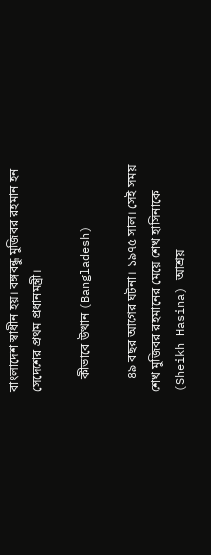বাংলাদেশ স্বাধীন হয়। বঙ্গবন্ধু মুজিবর রহমান হন সেদেশের প্রথম প্রধানমন্ত্রী।

    কীভাবে উত্থান (Bangladesh)

    ৪৯ বছর আগের ঘটনা। ১৯৭৫ সাল। সেই সময় শেখ মুজিবর রহমানের মেয়ে শেখ হাসিনাকে (Sheikh Hasina) আশ্রয়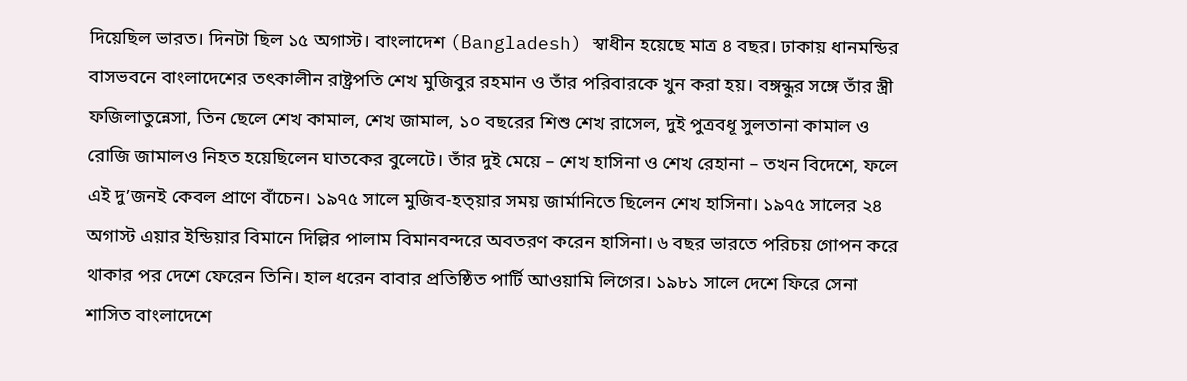দিয়েছিল ভারত। দিনটা ছিল ১৫ অগাস্ট। বাংলাদেশ (Bangladesh) স্বাধীন হয়েছে মাত্র ৪ বছর। ঢাকায় ধানমন্ডির বাসভবনে বাংলাদেশের তৎকালীন রাষ্ট্রপতি শেখ মুজিবুর রহমান ও তাঁর পরিবারকে খুন করা হয়। বঙ্গন্ধুর সঙ্গে তাঁর স্ত্রী ফজিলাতুন্নেসা, তিন ছেলে শেখ কামাল, শেখ জামাল, ১০ বছরের শিশু শেখ রাসেল, দুই পুত্রবধূ সুলতানা কামাল ও রোজি জামালও নিহত হয়েছিলেন ঘাতকের বুলেটে। তাঁর দুই মেয়ে – শেখ হাসিনা ও শেখ রেহানা – তখন বিদেশে, ফলে এই দু’জনই কেবল প্রাণে বাঁচেন। ১৯৭৫ সালে মুজিব-হত্য়ার সময় জার্মানিতে ছিলেন শেখ হাসিনা। ১৯৭৫ সালের ২৪ অগাস্ট এয়ার ইন্ডিয়ার বিমানে দিল্লির পালাম বিমানবন্দরে অবতরণ করেন হাসিনা। ৬ বছর ভারতে পরিচয় গোপন করে থাকার পর দেশে ফেরেন তিনি। হাল ধরেন বাবার প্রতিষ্ঠিত পার্টি আওয়ামি লিগের। ১৯৮১ সালে দেশে ফিরে সেনা শাসিত বাংলাদেশে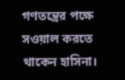গণতন্ত্রের পক্ষে সওয়াল করতে থাকেন হাসিনা।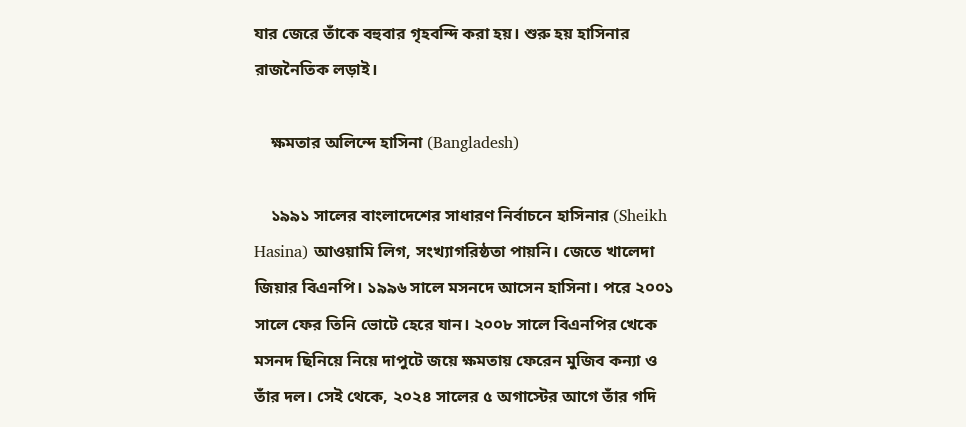যার জেরে তাঁকে বহুবার গৃহবন্দি করা হয়। শুরু হয় হাসিনার রাজনৈতিক লড়াই।

    ক্ষমতার অলিন্দে হাসিনা (Bangladesh)

    ১৯৯১ সালের বাংলাদেশের সাধারণ নির্বাচনে হাসিনার (Sheikh Hasina) আওয়ামি লিগ, সংখ্যাগরিষ্ঠতা পায়নি। জেতে খালেদা জিয়ার বিএনপি। ১৯৯৬ সালে মসনদে আসেন হাসিনা। পরে ২০০১ সালে ফের তিনি ভোটে হেরে যান। ২০০৮ সালে বিএনপির খেকে মসনদ ছিনিয়ে নিয়ে দাপুটে জয়ে ক্ষমতায় ফেরেন মুজিব কন্যা ও তাঁর দল। সেই থেকে, ২০২৪ সালের ৫ অগাস্টের আগে তাঁর গদি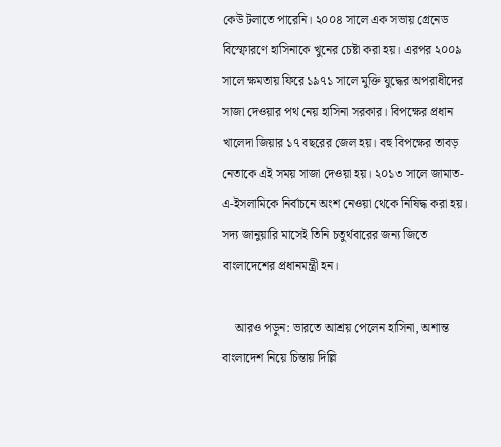কেউ টলাতে পারেনি। ২০০৪ সালে এক সভায় গ্রেনেড বিস্ফোরণে হাসিনাকে খুনের চেষ্টা করা হয়। এরপর ২০০৯ সালে ক্ষমতায় ফিরে ১৯৭১ সালে মুক্তি যুদ্ধের অপরাধীদের সাজা দেওয়ার পথ নেয় হাসিনা সরকার। বিপক্ষের প্রধান খালেদা জিয়ার ১৭ বছরের জেল হয়। বহু বিপক্ষের তাবড় নেতাকে এই সময় সাজা দেওয়া হয়। ২০১৩ সালে জামাত-এ-ইসলামিকে নির্বাচনে অংশ নেওয়া থেকে নিষিদ্ধ করা হয়। সদ্য জানুয়ারি মাসেই তিনি চতুর্থবারের জন্য জিতে বাংলাদেশের প্রধানমন্ত্রী হন।

    আরও পড়ুন: ভারতে আশ্রয় পেলেন হাসিনা, অশান্ত বাংলাদেশ নিয়ে চিন্তায় দিল্লি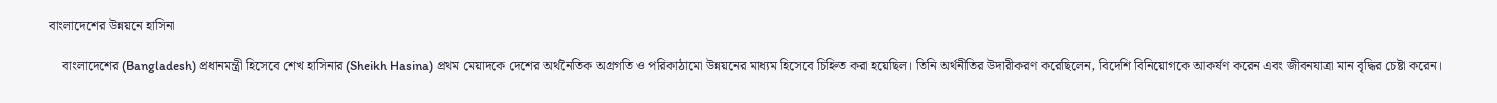বাংলাদেশের উন্নয়নে হাসিনা

    বাংলাদেশের (Bangladesh) প্রধানমন্ত্রী হিসেবে শেখ হাসিনার (Sheikh Hasina) প্রথম মেয়াদকে দেশের অর্থনৈতিক অগ্রগতি ও পরিকাঠামো উন্নয়নের মাধ্যম হিসেবে চিহ্নিত করা হয়েছিল। তিনি অর্থনীতির উদারীকরণ করেছিলেন, বিদেশি বিনিয়োগকে আকর্ষণ করেন এবং জীবনযাত্রা মান বৃদ্ধির চেষ্টা করেন।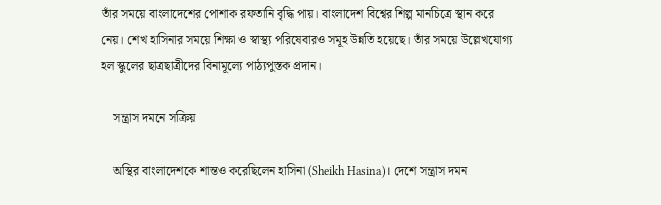তাঁর সময়ে বাংলাদেশের পোশাক রফতানি বৃদ্ধি পায়। বাংলাদেশ বিশ্বের শিল্প মানচিত্রে স্থান করে নেয়। শেখ হাসিনার সময়ে শিক্ষা ও স্বাস্থ্য পরিষেবারও সমূহ উন্নতি হয়েছে। তাঁর সময়ে উল্লেখযোগ্য হল স্কুলের ছাত্রছাত্রীদের বিনামূল্যে পাঠ্যপুস্তক প্রদান।

    সন্ত্রাস দমনে সক্রিয়

    অস্থির বাংলাদেশকে শান্তও করেছিলেন হাসিনা (Sheikh Hasina)। দেশে সন্ত্রাস দমন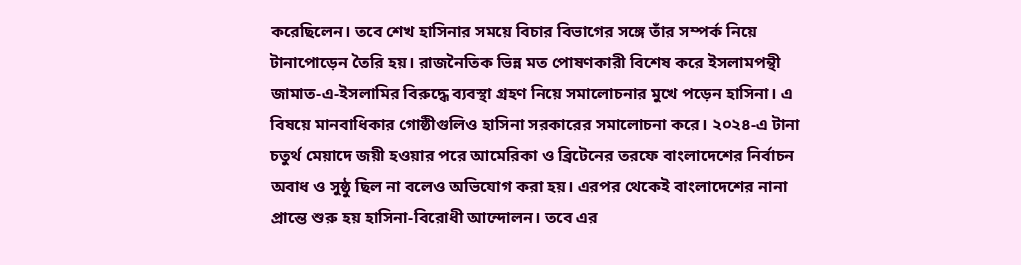করেছিলেন। তবে শেখ হাসিনার সময়ে বিচার বিভাগের সঙ্গে তাঁর সম্পর্ক নিয়ে টানাপোড়েন তৈরি হয়। রাজনৈতিক ভিন্ন মত পোষণকারী বিশেষ করে ইসলামপন্থী জামাত-এ-ইসলামির বিরুদ্ধে ব্যবস্থা গ্রহণ নিয়ে সমালোচনার মুখে পড়েন হাসিনা। এ বিষয়ে মানবাধিকার গোষ্ঠীগুলিও হাসিনা সরকারের সমালোচনা করে। ২০২৪-এ টানা চতুর্থ মেয়াদে জয়ী হওয়ার পরে আমেরিকা ও ব্রিটেনের তরফে বাংলাদেশের নির্বাচন অবাধ ও সুষ্ঠু ছিল না বলেও অভিযোগ করা হয়। এরপর থেকেই বাংলাদেশের নানা প্রান্তে শুরু হয় হাসিনা-বিরোধী আন্দোলন। তবে এর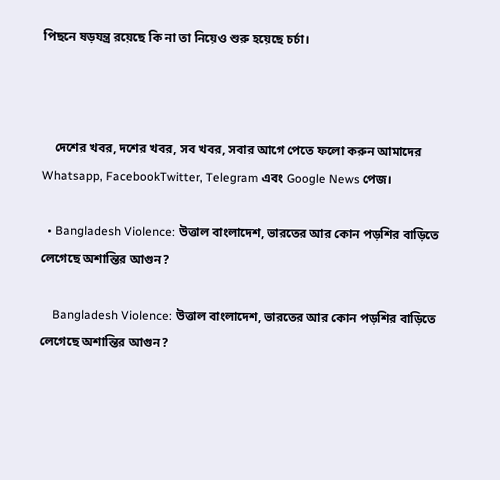পিছনে ষড়যন্ত্র রয়েছে কি না তা নিয়েও শুরু হয়েছে চর্চা।



    দেশের খবর, দশের খবর, সব খবর, সবার আগে পেতে ফলো করুন আমাদের  Whatsapp, FacebookTwitter, Telegram এবং Google News পেজ।

  • Bangladesh Violence: উত্তাল বাংলাদেশ, ভারতের আর কোন পড়শির বাড়িতে লেগেছে অশান্তির আগুন?

    Bangladesh Violence: উত্তাল বাংলাদেশ, ভারতের আর কোন পড়শির বাড়িতে লেগেছে অশান্তির আগুন?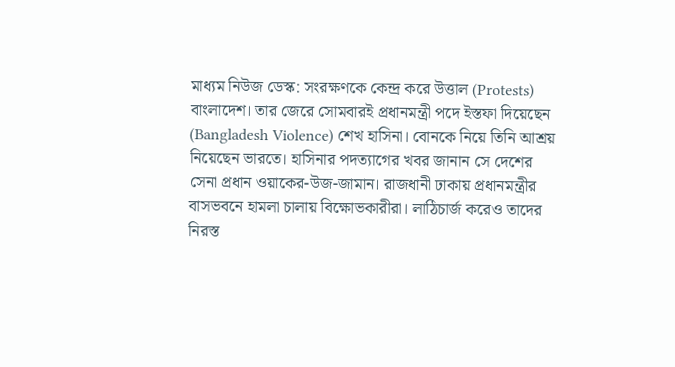মাধ্যম নিউজ ডেস্ক: সংরক্ষণকে কেন্দ্র করে উত্তাল (Protests) বাংলাদেশ। তার জেরে সোমবারই প্রধানমন্ত্রী পদে ইস্তফা দিয়েছেন (Bangladesh Violence) শেখ হাসিনা। বোনকে নিয়ে তিনি আশ্রয় নিয়েছেন ভারতে। হাসিনার পদত্যাগের খবর জানান সে দেশের সেনা প্রধান ওয়াকের-উজ-জামান। রাজধানী ঢাকায় প্রধানমন্ত্রীর বাসভবনে হামলা চালায় বিক্ষোভকারীরা। লাঠিচার্জ করেও তাদের নিরস্ত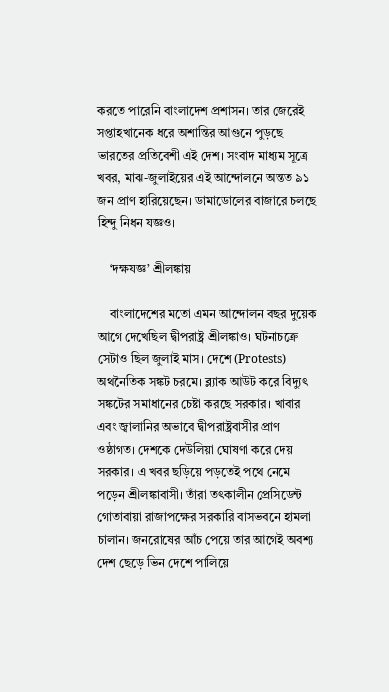করতে পারেনি বাংলাদেশ প্রশাসন। তার জেরেই সপ্তাহখানেক ধরে অশান্তির আগুনে পুড়ছে ভারতের প্রতিবেশী এই দেশ। সংবাদ মাধ্যম সূত্রে খবর, মাঝ-জুলাইয়ের এই আন্দোলনে অন্তত ৯১ জন প্রাণ হারিয়েছেন। ডামাডোলের বাজারে চলছে হিন্দু নিধন যজ্ঞও।

    ‘দক্ষযজ্ঞ’ শ্রীলঙ্কায়

    বাংলাদেশের মতো এমন আন্দোলন বছর দুয়েক আগে দেখেছিল দ্বীপরাষ্ট্র শ্রীলঙ্কাও। ঘটনাচক্রে সেটাও ছিল জুলাই মাস। দেশে (Protests) অথনৈতিক সঙ্কট চরমে। ব্ল্যাক আউট করে বিদ্যুৎ সঙ্কটের সমাধানের চেষ্টা করছে সরকার। খাবার এবং জ্বালানির অভাবে দ্বীপরাষ্ট্রবাসীর প্রাণ ওষ্ঠাগত। দেশকে দেউলিয়া ঘোষণা করে দেয় সরকার। এ খবর ছড়িয়ে পড়তেই পথে নেমে পড়েন শ্রীলঙ্কাবাসী। তাঁরা তৎকালীন প্রেসিডেন্ট গোতাবায়া রাজাপক্ষের সরকারি বাসভবনে হামলা চালান। জনরোষের আঁচ পেয়ে তার আগেই অবশ্য দেশ ছেড়ে ভিন দেশে পালিয়ে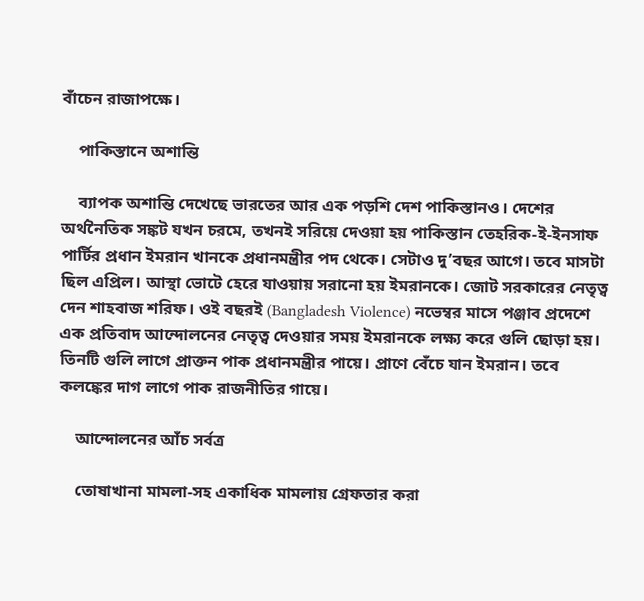বাঁচেন রাজাপক্ষে।

    পাকিস্তানে অশান্তি

    ব্যাপক অশান্তি দেখেছে ভারতের আর এক পড়শি দেশ পাকিস্তানও। দেশের অর্থনৈতিক সঙ্কট যখন চরমে, তখনই সরিয়ে দেওয়া হয় পাকিস্তান তেহরিক-ই-ইনসাফ পার্টির প্রধান ইমরান খানকে প্রধানমন্ত্রীর পদ থেকে। সেটাও দু’বছর আগে। তবে মাসটা ছিল এপ্রিল। আস্থা ভোটে হেরে যাওয়ায় সরানো হয় ইমরানকে। জোট সরকারের নেতৃত্ব দেন শাহবাজ শরিফ। ওই বছরই (Bangladesh Violence) নভেম্বর মাসে পঞ্জাব প্রদেশে এক প্রতিবাদ আন্দোলনের নেতৃত্ব দেওয়ার সময় ইমরানকে লক্ষ্য করে গুলি ছোড়া হয়। তিনটি গুলি লাগে প্রাক্তন পাক প্রধানমন্ত্রীর পায়ে। প্রাণে বেঁচে যান ইমরান। তবে কলঙ্কের দাগ লাগে পাক রাজনীতির গায়ে।

    আন্দোলনের আঁচ সর্বত্র

    তোষাখানা মামলা-সহ একাধিক মামলায় গ্রেফতার করা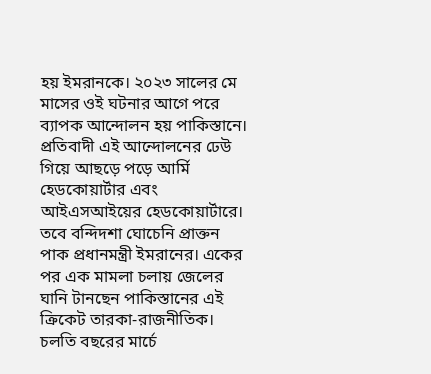হয় ইমরানকে। ২০২৩ সালের মে মাসের ওই ঘটনার আগে পরে ব্যাপক আন্দোলন হয় পাকিস্তানে। প্রতিবাদী এই আন্দোলনের ঢেউ গিয়ে আছড়ে পড়ে আর্মি হেডকোয়ার্টার এবং আইএসআইয়ের হেডকোয়ার্টারে। তবে বন্দিদশা ঘোচেনি প্রাক্তন পাক প্রধানমন্ত্রী ইমরানের। একের পর এক মামলা চলায় জেলের ঘানি টানছেন পাকিস্তানের এই ক্রিকেট তারকা-রাজনীতিক। চলতি বছরের মার্চে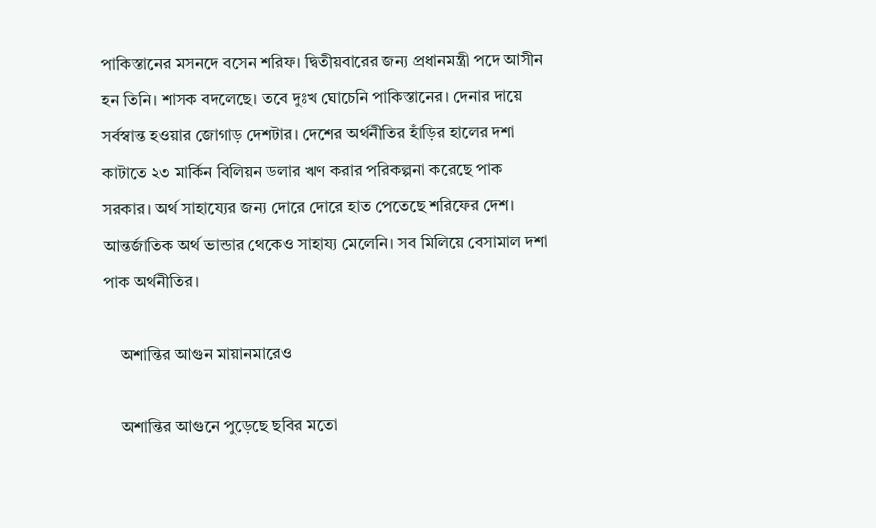পাকিস্তানের মসনদে বসেন শরিফ। দ্বিতীয়বারের জন্য প্রধানমন্ত্রী পদে আসীন হন তিনি। শাসক বদলেছে। তবে দুঃখ ঘোচেনি পাকিস্তানের। দেনার দায়ে সর্বস্বান্ত হওয়ার জোগাড় দেশটার। দেশের অর্থনীতির হাঁড়ির হালের দশা কাটাতে ২৩ মার্কিন বিলিয়ন ডলার ঋণ করার পরিকল্পনা করেছে পাক সরকার। অর্থ সাহায্যের জন্য দোরে দোরে হাত পেতেছে শরিফের দেশ। আন্তর্জাতিক অর্থ ভান্ডার থেকেও সাহায্য মেলেনি। সব মিলিয়ে বেসামাল দশা পাক অর্থনীতির।

    অশান্তির আগুন মায়ানমারেও

    অশান্তির আগুনে পুড়েছে ছবির মতো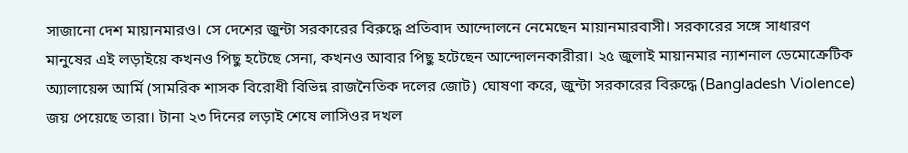সাজানো দেশ মায়ানমারও। সে দেশের জুন্টা সরকারের বিরুদ্ধে প্রতিবাদ আন্দোলনে নেমেছেন মায়ানমারবাসী। সরকারের সঙ্গে সাধারণ মানুষের এই লড়াইয়ে কখনও পিছু হটেছে সেনা, কখনও আবার পিছু হটেছেন আন্দোলনকারীরা। ২৫ জুলাই মায়ানমার ন্যাশনাল ডেমোক্রেটিক অ্যালায়েন্স আর্মি (সামরিক শাসক বিরোধী বিভিন্ন রাজনৈতিক দলের জোট) ঘোষণা করে, জুন্টা সরকারের বিরুদ্ধে (Bangladesh Violence) জয় পেয়েছে তারা। টানা ২৩ দিনের লড়াই শেষে লাসিওর দখল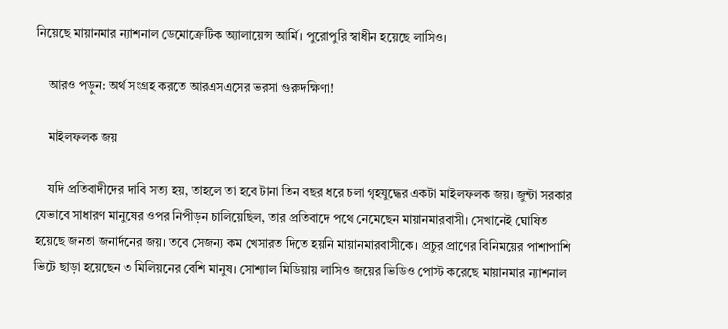নিয়েছে মায়ানমার ন্যাশনাল ডেমোক্রেটিক অ্যালায়েন্স আর্মি। পুরোপুরি স্বাধীন হয়েছে লাসিও।

    আরও পড়ুন: অর্থ সংগ্রহ করতে আরএসএসের ভরসা গুরুদক্ষিণা!

    মাইলফলক জয়

    যদি প্রতিবাদীদের দাবি সত্য হয়, তাহলে তা হবে টানা তিন বছর ধরে চলা গৃহযুদ্ধের একটা মাইলফলক জয়। জুন্টা সরকার যেভাবে সাধারণ মানুষের ওপর নিপীড়ন চালিয়েছিল, তার প্রতিবাদে পথে নেমেছেন মায়ানমারবাসী। সেখানেই ঘোষিত হয়েছে জনতা জনার্দনের জয়। তবে সেজন্য কম খেসারত দিতে হয়নি মায়ানমারবাসীকে। প্রচুর প্রাণের বিনিময়ের পাশাপাশি ভিটে ছাড়া হয়েছেন ৩ মিলিয়নের বেশি মানুষ। সোশ্যাল মিডিয়ায় লাসিও জয়ের ভিডিও পোস্ট করেছে মায়ানমার ন্যাশনাল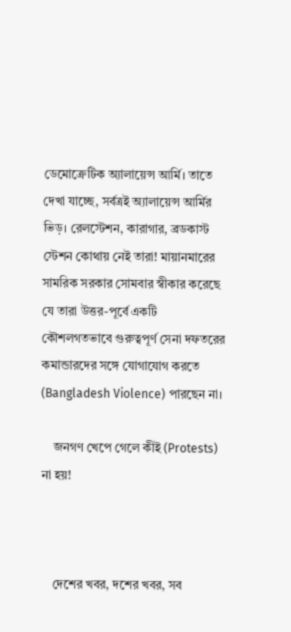ডেমোক্রেটিক অ্যালায়েন্স আর্মি। তাতে দেখা যাচ্ছে, সর্বত্রই অ্যালায়েন্স আর্মির ভিড়। রেলস্টেশন, কারাগার, ব্রডকাস্ট স্টেশন কোথায় নেই তারা! মায়ানমারের সামরিক সরকার সোমবার স্বীকার করেছে যে তারা উত্তর-পূর্বে একটি কৌশলগতভাবে গুরুত্বপূর্ণ সেনা দফতরের কমান্ডারদের সঙ্গে যোগাযোগ করতে (Bangladesh Violence) পারছেন না।

    জনগণ খেপে গেলে কীই (Protests) না হয়!



    দেশের খবর, দশের খবর, সব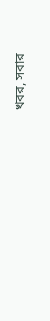খবর, সবার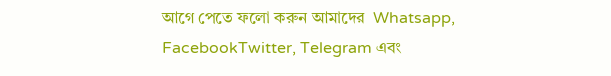আগে পেতে ফলো করুন আমাদের  Whatsapp, FacebookTwitter, Telegram এবং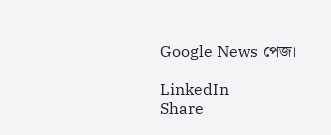Google News পেজ।

LinkedIn
Share